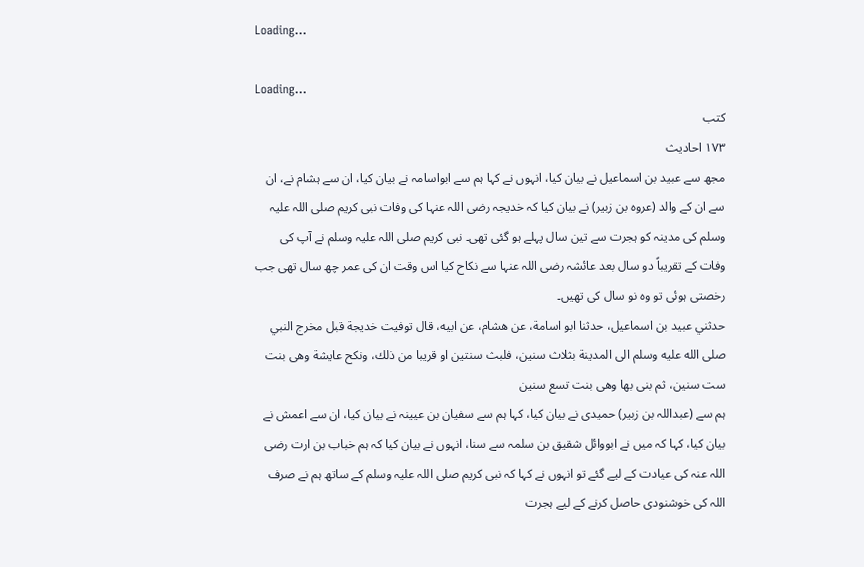Loading...

Loading...
کتب
۱۷۳ احادیث
مجھ سے عبید بن اسماعیل نے بیان کیا، انہوں نے کہا ہم سے ابواسامہ نے بیان کیا، ان سے ہشام نے، ان سے ان کے والد (عروہ بن زبیر) نے بیان کیا کہ خدیجہ رضی اللہ عنہا کی وفات نبی کریم صلی اللہ علیہ وسلم کی مدینہ کو ہجرت سے تین سال پہلے ہو گئی تھی۔ نبی کریم صلی اللہ علیہ وسلم نے آپ کی وفات کے تقریباً دو سال بعد عائشہ رضی اللہ عنہا سے نکاح کیا اس وقت ان کی عمر چھ سال تھی جب رخصتی ہوئی تو وہ نو سال کی تھیں۔
حدثني عبيد بن اسماعيل، حدثنا ابو اسامة، عن هشام، عن ابيه، قال توفيت خديجة قبل مخرج النبي صلى الله عليه وسلم الى المدينة بثلاث سنين، فلبث سنتين او قريبا من ذلك، ونكح عايشة وهى بنت ست سنين، ثم بنى بها وهى بنت تسع سنين
ہم سے (عبداللہ بن زبیر) حمیدی نے بیان کیا، کہا ہم سے سفیان بن عیینہ نے بیان کیا، ان سے اعمش نے بیان کیا، کہا کہ میں نے ابووائل شقیق بن سلمہ سے سنا، انہوں نے بیان کیا کہ ہم خباب بن ارت رضی اللہ عنہ کی عیادت کے لیے گئے تو انہوں نے کہا کہ نبی کریم صلی اللہ علیہ وسلم کے ساتھ ہم نے صرف اللہ کی خوشنودی حاصل کرنے کے لیے ہجرت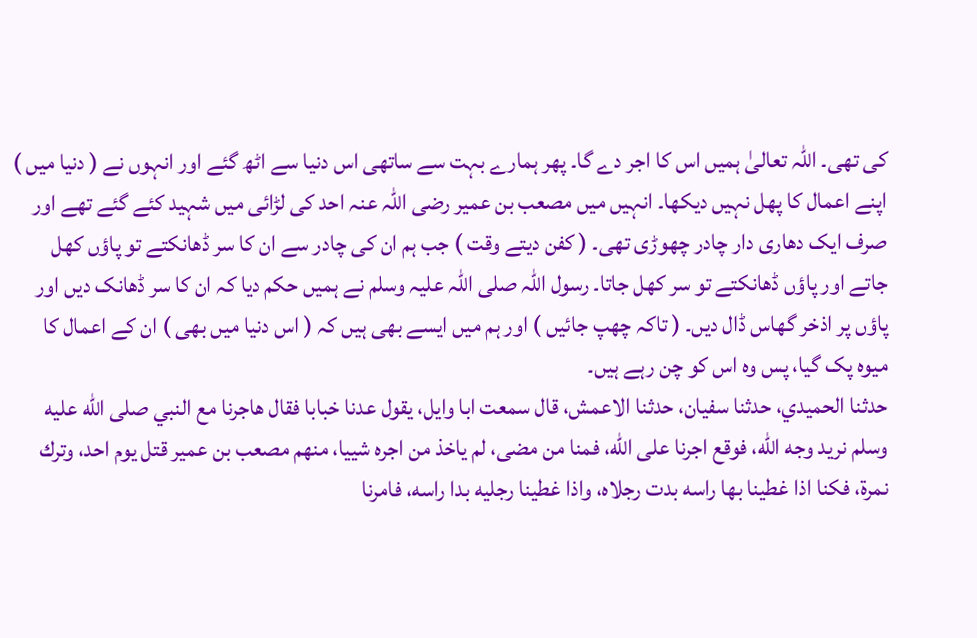کی تھی۔ اللہ تعالیٰ ہمیں اس کا اجر دے گا۔ پھر ہمارے بہت سے ساتھی اس دنیا سے اٹھ گئے اور انہوں نے ( دنیا میں ) اپنے اعمال کا پھل نہیں دیکھا۔ انہیں میں مصعب بن عمیر رضی اللہ عنہ احد کی لڑائی میں شہید کئے گئے تھے اور صرف ایک دھاری دار چادر چھوڑی تھی۔ ( کفن دیتے وقت ) جب ہم ان کی چادر سے ان کا سر ڈھانکتے تو پاؤں کھل جاتے اور پاؤں ڈھانکتے تو سر کھل جاتا۔ رسول اللہ صلی اللہ علیہ وسلم نے ہمیں حکم دیا کہ ان کا سر ڈھانک دیں اور پاؤں پر اذخر گھاس ڈال دیں۔ ( تاکہ چھپ جائیں ) اور ہم میں ایسے بھی ہیں کہ ( اس دنیا میں بھی ) ان کے اعمال کا میوہ پک گیا، پس وہ اس کو چن رہے ہیں۔
حدثنا الحميدي، حدثنا سفيان، حدثنا الاعمش، قال سمعت ابا وايل، يقول عدنا خبابا فقال هاجرنا مع النبي صلى الله عليه وسلم نريد وجه الله، فوقع اجرنا على الله، فمنا من مضى، لم ياخذ من اجره شييا، منهم مصعب بن عمير قتل يوم احد، وترك نمرة، فكنا اذا غطينا بها راسه بدت رجلاه، واذا غطينا رجليه بدا راسه، فامرنا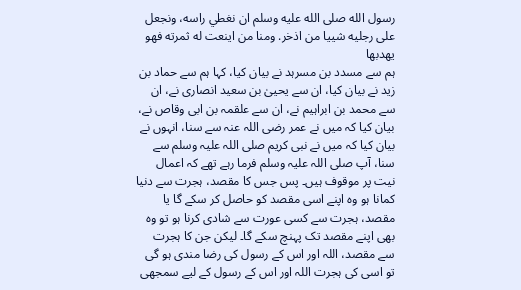رسول الله صلى الله عليه وسلم ان نغطي راسه، ونجعل على رجليه شييا من اذخر. ومنا من اينعت له ثمرته فهو يهدبها
ہم سے مسدد بن مسرہد نے بیان کیا، کہا ہم سے حماد بن زید نے بیان کیا، ان سے یحییٰ بن سعید انصاری نے، ان سے محمد بن ابراہیم نے، ان سے علقمہ بن ابی وقاص نے، بیان کیا کہ میں نے عمر رضی اللہ عنہ سے سنا، انہوں نے بیان کیا کہ میں نے نبی کریم صلی اللہ علیہ وسلم سے سنا، آپ صلی اللہ علیہ وسلم فرما رہے تھے کہ اعمال نیت پر موقوف ہیں۔ پس جس کا مقصد، ہجرت سے دنیا کمانا ہو وہ اپنے اسی مقصد کو حاصل کر سکے گا یا مقصد، ہجرت سے کسی عورت سے شادی کرنا ہو تو وہ بھی اپنے مقصد تک پہنچ سکے گا۔ لیکن جن کا ہجرت سے مقصد، اللہ اور اس کے رسول کی رضا مندی ہو گی تو اسی کی ہجرت اللہ اور اس کے رسول کے لیے سمجھی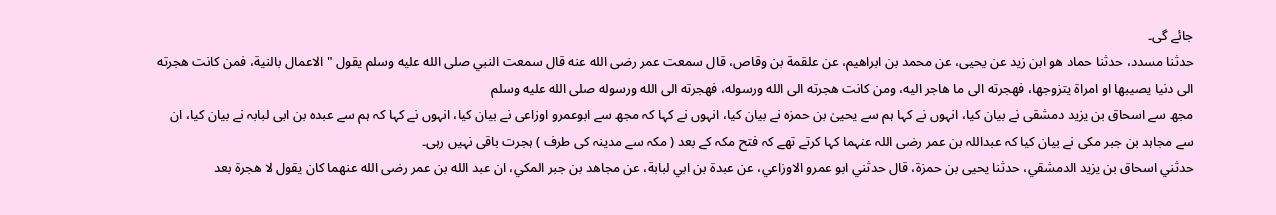جائے گی۔
حدثنا مسدد، حدثنا حماد هو ابن زيد عن يحيى، عن محمد بن ابراهيم، عن علقمة بن وقاص، قال سمعت عمر رضى الله عنه قال سمعت النبي صلى الله عليه وسلم يقول " الاعمال بالنية، فمن كانت هجرته الى دنيا يصيبها او امراة يتزوجها، فهجرته الى ما هاجر اليه، ومن كانت هجرته الى الله ورسوله، فهجرته الى الله ورسوله صلى الله عليه وسلم
مجھ سے اسحاق بن یزید دمشقی نے بیان کیا، انہوں نے کہا ہم سے یحییٰ بن حمزہ نے بیان کیا، انہوں نے کہا کہ مجھ سے ابوعمرو اوزاعی نے بیان کیا، انہوں نے کہا کہ ہم سے عبدہ بن ابی لبابہ نے بیان کیا، ان سے مجاہد بن جبر مکی نے بیان کیا کہ عبداللہ بن عمر رضی اللہ عنہما کہا کرتے تھے کہ فتح مکہ کے بعد ( مکہ سے مدینہ کی طرف ) ہجرت باقی نہیں رہی۔
حدثني اسحاق بن يزيد الدمشقي، حدثنا يحيى بن حمزة، قال حدثني ابو عمرو الاوزاعي، عن عبدة بن ابي لبابة، عن مجاهد بن جبر المكي، ان عبد الله بن عمر رضى الله عنهما كان يقول لا هجرة بعد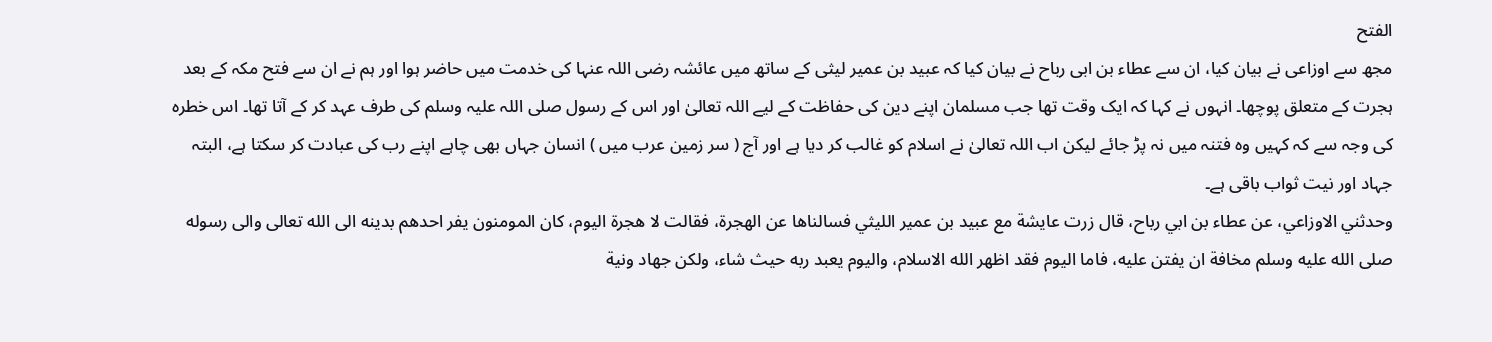الفتح
مجھ سے اوزاعی نے بیان کیا، ان سے عطاء بن ابی رباح نے بیان کیا کہ عبید بن عمیر لیثی کے ساتھ میں عائشہ رضی اللہ عنہا کی خدمت میں حاضر ہوا اور ہم نے ان سے فتح مکہ کے بعد ہجرت کے متعلق پوچھا۔ انہوں نے کہا کہ ایک وقت تھا جب مسلمان اپنے دین کی حفاظت کے لیے اللہ تعالیٰ اور اس کے رسول صلی اللہ علیہ وسلم کی طرف عہد کر کے آتا تھا۔ اس خطرہ کی وجہ سے کہ کہیں وہ فتنہ میں نہ پڑ جائے لیکن اب اللہ تعالیٰ نے اسلام کو غالب کر دیا ہے اور آج ( سر زمین عرب میں ) انسان جہاں بھی چاہے اپنے رب کی عبادت کر سکتا ہے، البتہ جہاد اور نیت ثواب باقی ہے۔
وحدثني الاوزاعي، عن عطاء بن ابي رباح، قال زرت عايشة مع عبيد بن عمير الليثي فسالناها عن الهجرة، فقالت لا هجرة اليوم، كان المومنون يفر احدهم بدينه الى الله تعالى والى رسوله صلى الله عليه وسلم مخافة ان يفتن عليه، فاما اليوم فقد اظهر الله الاسلام، واليوم يعبد ربه حيث شاء، ولكن جهاد ونية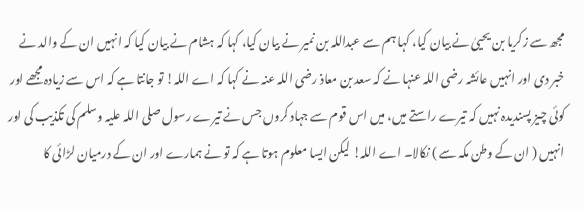مجھ سے زکریا بن یحییٰ نے بیان کیا، کہا ہم سے عبداللہ بن نمیر نے بیان کیا، کہا کہ ہشام نے بیان کیا کہ انہیں ان کے والد نے خبر دی اور انہیں عائشہ رضی اللہ عنہا نے کہ سعد بن معاذ رضی اللہ عنہ نے کہا کہ اے اللہ! تو جانتا ہے کہ اس سے زیادہ مجھے اور کوئی چیز پسندیدہ نہیں کہ تیرے راستے میں، میں اس قوم سے جہاد کروں جس نے تیرے رسول صلی اللہ علیہ وسلم کی تکذیب کی اور انہیں ( ان کے وطن مکہ سے ) نکالا۔ اے اللہ! لیکن ایسا معلوم ہوتا ہے کہ تو نے ہمارے اور ان کے درمیان لڑائی کا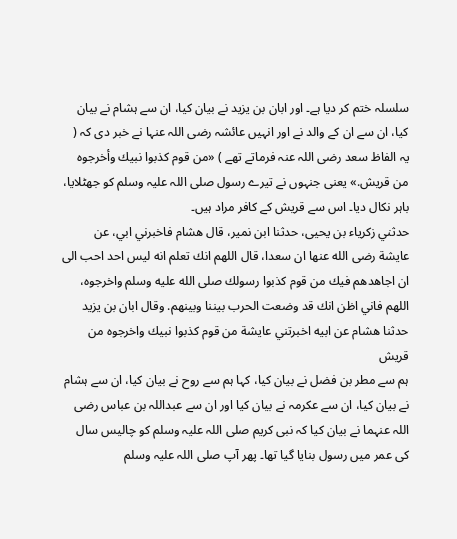سلسلہ ختم کر دیا ہے۔ اور ابان بن یزید نے بیان کیا، ان سے ہشام نے بیان کیا، ان سے ان کے والد نے اور انہیں عائشہ رضی اللہ عنہا نے خبر دی کہ ( یہ الفاظ سعد رضی اللہ عنہ فرماتے تھے ) «من قوم كذبوا نبيك وأخرجوه من قريش.» یعنی جنہوں نے تیرے رسول صلی اللہ علیہ وسلم کو جھٹلایا، باہر نکال دیا۔ اس سے قریش کے کافر مراد ہیں۔
حدثني زكرياء بن يحيى، حدثنا ابن نمير، قال هشام فاخبرني ابي، عن عايشة رضى الله عنها ان سعدا، قال اللهم انك تعلم انه ليس احد احب الى ان اجاهدهم فيك من قوم كذبوا رسولك صلى الله عليه وسلم واخرجوه، اللهم فاني اظن انك قد وضعت الحرب بيننا وبينهم. وقال ابان بن يزيد حدثنا هشام عن ابيه اخبرتني عايشة من قوم كذبوا نبيك واخرجوه من قريش
ہم سے مطر بن فضل نے بیان کیا، کہا ہم سے روح نے بیان کیا، ان سے ہشام نے بیان کیا، ان سے عکرمہ نے بیان کیا اور ان سے عبداللہ بن عباس رضی اللہ عنہما نے بیان کیا کہ نبی کریم صلی اللہ علیہ وسلم کو چالیس سال کی عمر میں رسول بنایا گیا تھا۔ پھر آپ صلی اللہ علیہ وسلم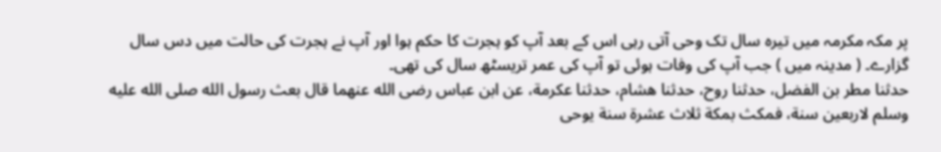پر مکہ مکرمہ میں تیرہ سال تک وحی آتی رہی اس کے بعد آپ کو ہجرت کا حکم ہوا اور آپ نے ہجرت کی حالت میں دس سال گزارے۔ ( مدینہ میں ) جب آپ کی وفات ہوئی تو آپ کی عمر تریسٹھ سال کی تھی۔
حدثنا مطر بن الفضل، حدثنا روح، حدثنا هشام، حدثنا عكرمة، عن ابن عباس رضى الله عنهما قال بعث رسول الله صلى الله عليه وسلم لاربعين سنة، فمكث بمكة ثلاث عشرة سنة يوحى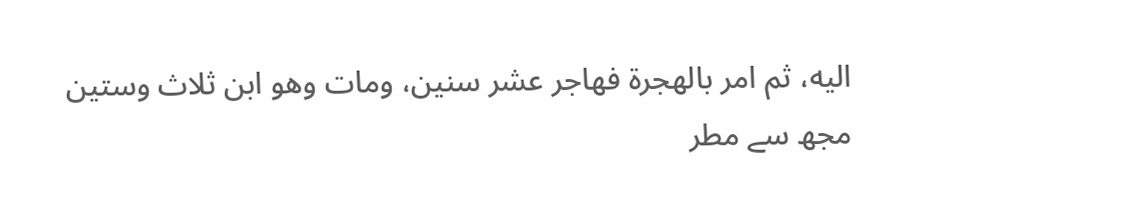اليه، ثم امر بالهجرة فهاجر عشر سنين، ومات وهو ابن ثلاث وستين
مجھ سے مطر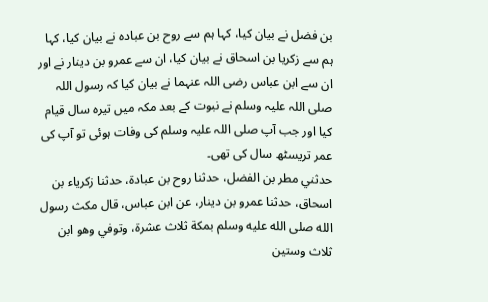بن فضل نے بیان کیا، کہا ہم سے روح بن عبادہ نے بیان کیا، کہا ہم سے زکریا بن اسحاق نے بیان کیا، ان سے عمرو بن دینار نے اور ان سے ابن عباس رضی اللہ عنہما نے بیان کیا کہ رسول اللہ صلی اللہ علیہ وسلم نے نبوت کے بعد مکہ میں تیرہ سال قیام کیا اور جب آپ صلی اللہ علیہ وسلم کی وفات ہوئی تو آپ کی عمر تریسٹھ سال کی تھی۔
حدثني مطر بن الفضل، حدثنا روح بن عبادة، حدثنا زكرياء بن اسحاق، حدثنا عمرو بن دينار، عن ابن عباس، قال مكث رسول الله صلى الله عليه وسلم بمكة ثلاث عشرة، وتوفي وهو ابن ثلاث وستين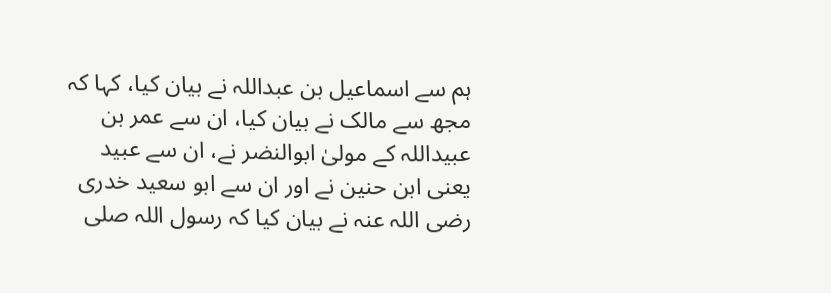ہم سے اسماعیل بن عبداللہ نے بیان کیا، کہا کہ مجھ سے مالک نے بیان کیا، ان سے عمر بن عبیداللہ کے مولیٰ ابوالنضر نے، ان سے عبید یعنی ابن حنین نے اور ان سے ابو سعید خدری رضی اللہ عنہ نے بیان کیا کہ رسول اللہ صلی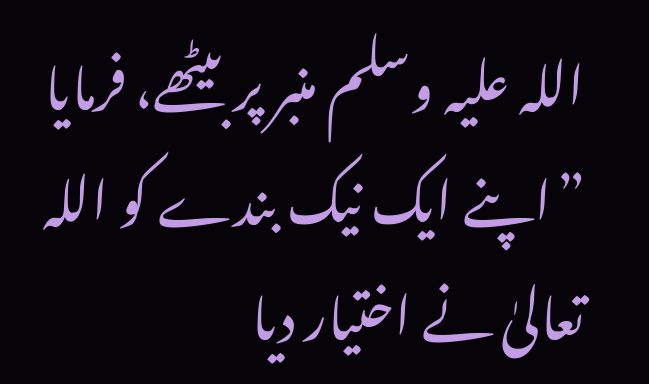اللہ علیہ وسلم منبر پر بیٹھے، فرمایا ”اپنے ایک نیک بندے کو اللہ تعالیٰ نے اختیار دیا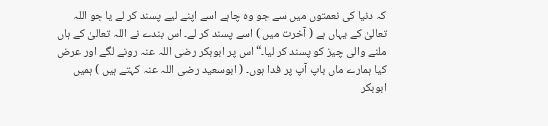کہ دنیا کی نعمتوں میں سے جو وہ چاہے اسے اپنے لیے پسند کر لے یا جو اللہ تعالیٰ کے یہاں ہے ( آخرت میں ) اسے پسند کر لے۔ اس بندے نے اللہ تعالیٰ کے ہاں ملنے والی چیز کو پسند کر لیا۔“ اس پر ابوبکر رضی اللہ عنہ رونے لگے اور عرض کیا ہمارے ماں باپ آپ پر فدا ہوں۔ ( ابوسعید رضی اللہ عنہ کہتے ہیں ) ہمیں ابوبکر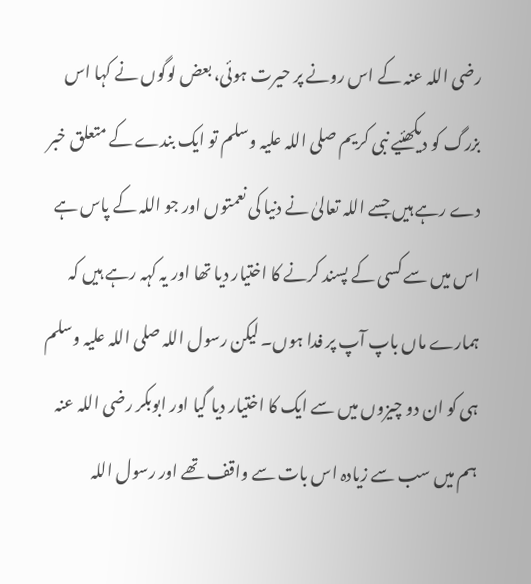رضی اللہ عنہ کے اس رونے پر حیرت ہوئی، بعض لوگوں نے کہا اس بزرگ کو دیکھئیے نبی کریم صلی اللہ علیہ وسلم تو ایک بندے کے متعلق خبر دے رہے ہیں جسے اللہ تعالیٰ نے دنیا کی نعمتوں اور جو اللہ کے پاس ہے اس میں سے کسی کے پسند کرنے کا اختیار دیا تھا اور یہ کہہ رہے ہیں کہ ہمارے ماں باپ آپ پر فدا ہوں۔ لیکن رسول اللہ صلی اللہ علیہ وسلم ہی کو ان دو چیزوں میں سے ایک کا اختیار دیا گیا اور ابوبکر رضی اللہ عنہ ہم میں سب سے زیادہ اس بات سے واقف تھے اور رسول اللہ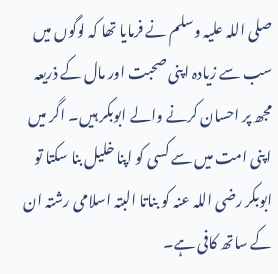صلی اللہ علیہ وسلم نے فرمایا تھا کہ لوگوں میں سب سے زیادہ اپنی صحبت اور مال کے ذریعہ مجھ پر احسان کرنے والے ابوبکر ہیں۔ اگر میں اپنی امت میں سے کسی کو اپنا خلیل بنا سکتا تو ابوبکر رضی اللہ عنہ کو بناتا البتہ اسلامی رشتہ ان کے ساتھ کافی ہے۔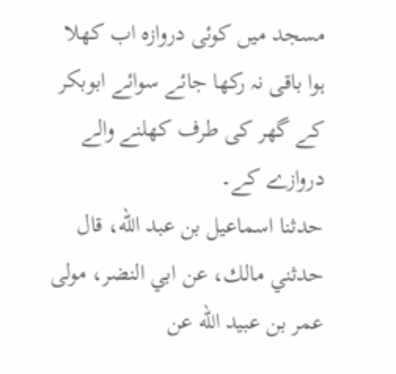مسجد میں کوئی دروازہ اب کھلا ہوا باقی نہ رکھا جائے سوائے ابوبکر کے گھر کی طرف کھلنے والے دروازے کے۔
حدثنا اسماعيل بن عبد الله، قال حدثني مالك، عن ابي النضر، مولى عمر بن عبيد الله عن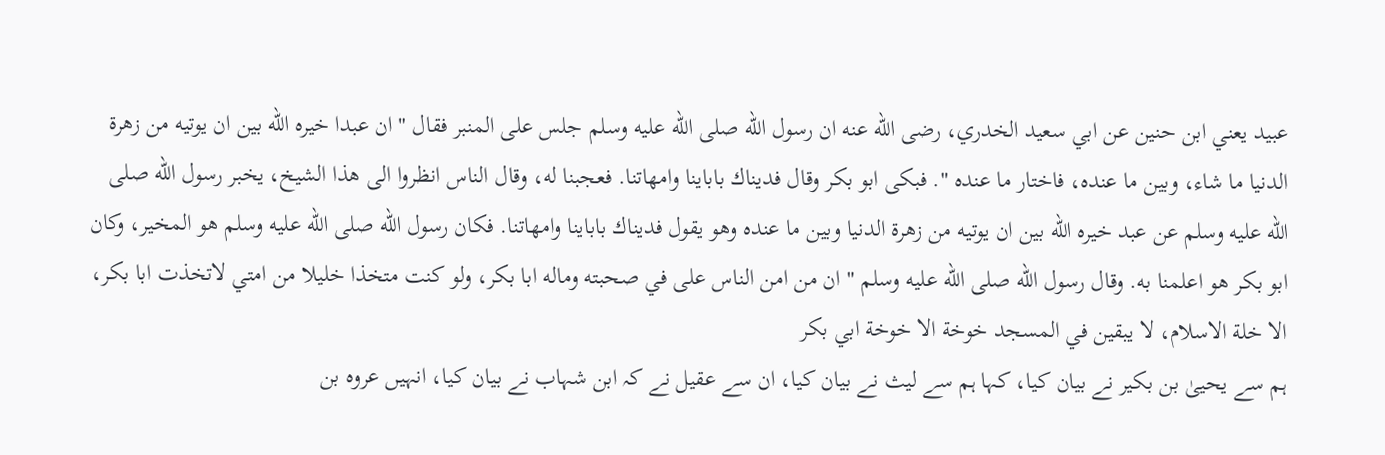عبيد يعني ابن حنين عن ابي سعيد الخدري، رضى الله عنه ان رسول الله صلى الله عليه وسلم جلس على المنبر فقال " ان عبدا خيره الله بين ان يوتيه من زهرة الدنيا ما شاء، وبين ما عنده، فاختار ما عنده ". فبكى ابو بكر وقال فديناك باباينا وامهاتنا. فعجبنا له، وقال الناس انظروا الى هذا الشيخ، يخبر رسول الله صلى الله عليه وسلم عن عبد خيره الله بين ان يوتيه من زهرة الدنيا وبين ما عنده وهو يقول فديناك باباينا وامهاتنا. فكان رسول الله صلى الله عليه وسلم هو المخير، وكان ابو بكر هو اعلمنا به. وقال رسول الله صلى الله عليه وسلم " ان من امن الناس على في صحبته وماله ابا بكر، ولو كنت متخذا خليلا من امتي لاتخذت ابا بكر، الا خلة الاسلام، لا يبقين في المسجد خوخة الا خوخة ابي بكر
ہم سے یحییٰ بن بکیر نے بیان کیا، کہا ہم سے لیث نے بیان کیا، ان سے عقیل نے کہ ابن شہاب نے بیان کیا، انہیں عروہ بن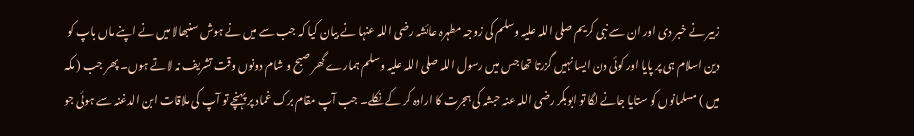زبیر نے خبر دی اور ان سے نبی کریم صلی اللہ علیہ وسلم کی زوجہ مطہرہ عائشہ رضی اللہ عنہا نے بیان کیا کہ جب سے میں نے ہوش سنبھالا میں نے اپنے ماں باپ کو دین اسلام ہی پر پایا اور کوئی دن ایسا نہیں گزرتا تھا جس میں رسول اللہ صلی اللہ علیہ وسلم ہمارے گھر صبح و شام دونوں وقت تشریف نہ لاتے ہوں۔ پھر جب ( مکہ میں ) مسلمانوں کو ستایا جانے لگا تو ابوبکر رضی اللہ عنہ حبشہ کی ہجرت کا ارادہ کر کے نکلے۔ جب آپ مقام برک غماد پر پہنچے تو آپ کی ملاقات ابن الدغنہ سے ہوئی جو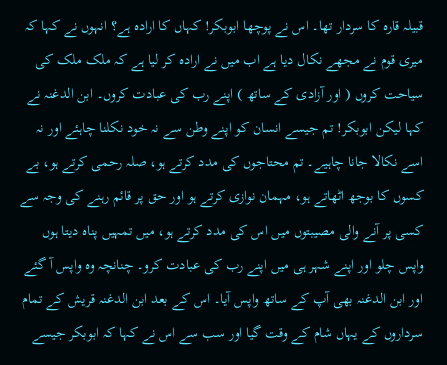قبیلہ قارہ کا سردار تھا۔ اس نے پوچھا ابوبکر! کہاں کا ارادہ ہے؟ انہوں نے کہا کہ میری قوم نے مجھے نکال دیا ہے اب میں نے ارادہ کر لیا ہے کہ ملک ملک کی سیاحت کروں ( اور آزادی کے ساتھ ) اپنے رب کی عبادت کروں۔ ابن الدغنہ نے کہا لیکن ابوبکر! تم جیسے انسان کو اپنے وطن سے نہ خود نکلنا چاہئے اور نہ اسے نکالا جانا چاہیے۔ تم محتاجوں کی مدد کرتے ہو، صلہ رحمی کرتے ہو، بے کسوں کا بوجھ اٹھاتے ہو، مہمان نوازی کرتے ہو اور حق پر قائم رہنے کی وجہ سے کسی پر آنے والی مصیبتوں میں اس کی مدد کرتے ہو، میں تمہیں پناہ دیتا ہوں واپس چلو اور اپنے شہر ہی میں اپنے رب کی عبادت کرو۔ چنانچہ وہ واپس آ گئے اور ابن الدغنہ بھی آپ کے ساتھ واپس آیا۔ اس کے بعد ابن الدغنہ قریش کے تمام سرداروں کے یہاں شام کے وقت گیا اور سب سے اس نے کہا کہ ابوبکر جیسے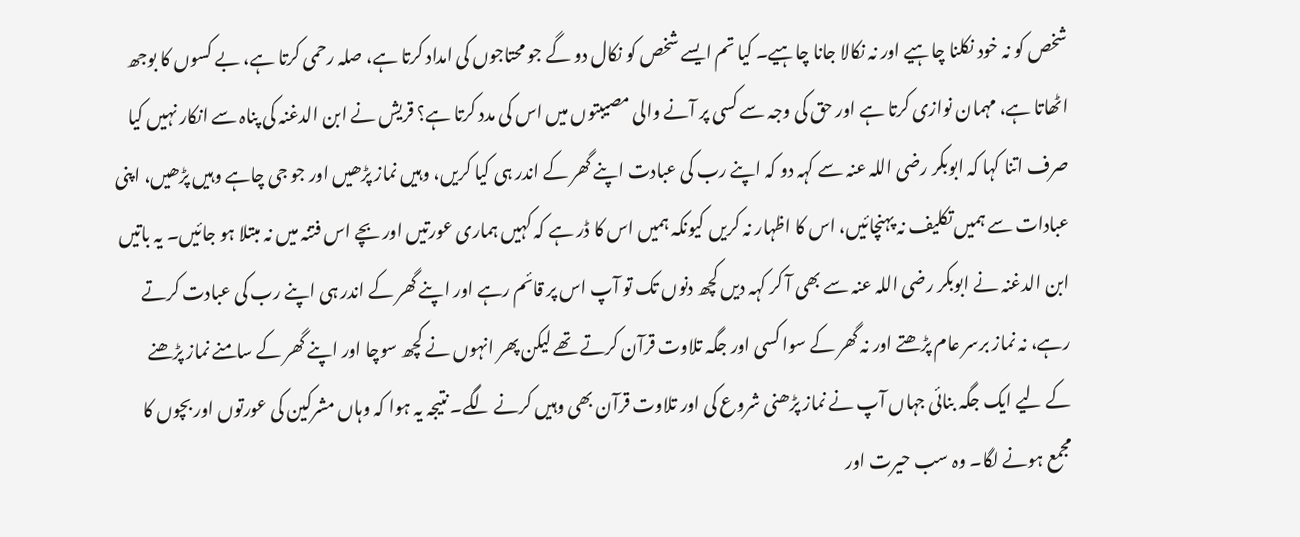شخص کو نہ خود نکلنا چاہیے اور نہ نکالا جانا چاہیے۔ کیا تم ایسے شخص کو نکال دو گے جو محتاجوں کی امداد کرتا ہے، صلہ رحمی کرتا ہے، بے کسوں کا بوجھ اٹھاتا ہے، مہمان نوازی کرتا ہے اور حق کی وجہ سے کسی پر آنے والی مصیبتوں میں اس کی مدد کرتا ہے؟ قریش نے ابن الدغنہ کی پناہ سے انکار نہیں کیا صرف اتنا کہا کہ ابوبکر رضی اللہ عنہ سے کہہ دو کہ اپنے رب کی عبادت اپنے گھر کے اندر ہی کیا کریں، وہیں نماز پڑھیں اور جو جی چاہے وہیں پڑھیں، اپنی عبادات سے ہمیں تکلیف نہ پہنچائیں، اس کا اظہار نہ کریں کیونکہ ہمیں اس کا ڈر ہے کہ کہیں ہماری عورتیں اور بچے اس فتنہ میں نہ مبتلا ہو جائیں۔ یہ باتیں ابن الدغنہ نے ابوبکر رضی اللہ عنہ سے بھی آ کر کہہ دیں کچھ دنوں تک تو آپ اس پر قائم رہے اور اپنے گھر کے اندر ہی اپنے رب کی عبادت کرتے رہے، نہ نماز برسر عام پڑھتے اور نہ گھر کے سوا کسی اور جگہ تلاوت قرآن کرتے تھے لیکن پھر انہوں نے کچھ سوچا اور اپنے گھر کے سامنے نماز پڑھنے کے لیے ایک جگہ بنائی جہاں آپ نے نماز پڑھنی شروع کی اور تلاوت قرآن بھی وہیں کرنے لگے۔ نتیجہ یہ ہوا کہ وہاں مشرکین کی عورتوں اور بچوں کا مجمع ہونے لگا۔ وہ سب حیرت اور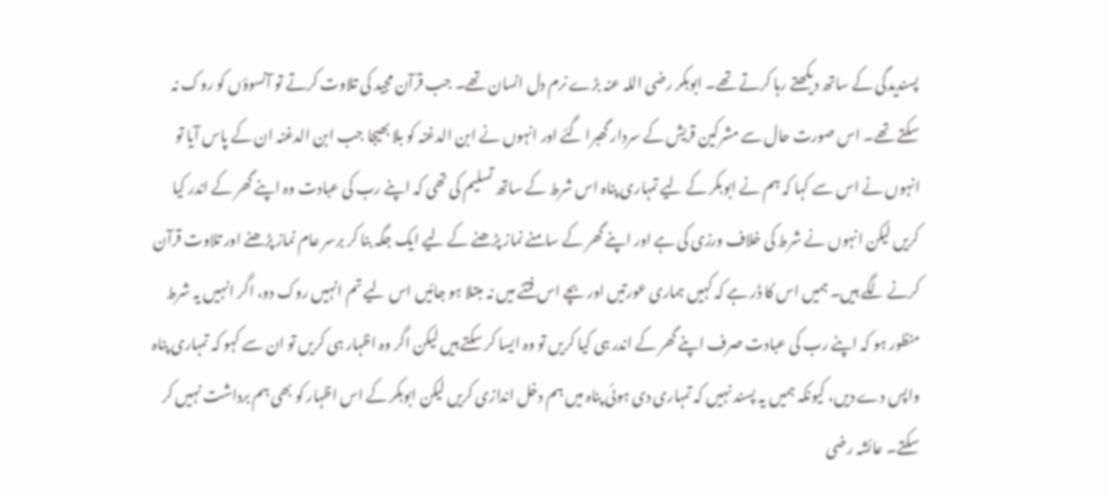پسندیدگی کے ساتھ دیکھتے رہا کرتے تھے۔ ابوبکر رضی اللہ عنہ بڑے نرم دل انسان تھے۔ جب قرآن مجید کی تلاوت کرتے تو آنسوؤں کو روک نہ سکتے تھے۔ اس صورت حال سے مشرکین قریش کے سردار گھبرا گئے اور انہوں نے ابن الدغنہ کو بلا بھیجا جب ابن الدغنہ ان کے پاس آیا تو انہوں نے اس سے کہا کہ ہم نے ابوبکر کے لیے تمہاری پناہ اس شرط کے ساتھ تسلیم کی تھی کہ اپنے رب کی عبادت وہ اپنے گھر کے اندر کیا کریں لیکن انہوں نے شرط کی خلاف ورزی کی ہے اور اپنے گھر کے سامنے نماز پڑھنے کے لیے ایک جگہ بنا کر برسر عام نماز پڑھنے اور تلاوت قرآن کرنے لگے ہیں۔ ہمیں اس کا ڈر ہے کہ کہیں ہماری عورتیں اور بچے اس فتنے میں نہ مبتلا ہو جائیں اس لیے تم انہیں روک دو، اگر انہیں یہ شرط منظور ہو کہ اپنے رب کی عبادت صرف اپنے گھر کے اندر ہی کیا کریں تو وہ ایسا کر سکتے ہیں لیکن اگر وہ اظہار ہی کریں تو ان سے کہو کہ تمہاری پناہ واپس دے دیں، کیونکہ ہمیں یہ پسند نہیں کہ تمہاری دی ہوئی پناہ میں ہم دخل اندازی کریں لیکن ابوبکر کے اس اظہار کو بھی ہم برداشت نہیں کر سکتے۔ عائشہ رضی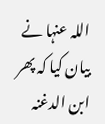اللہ عنہا نے بیان کیا کہ پھر ابن الدغنہ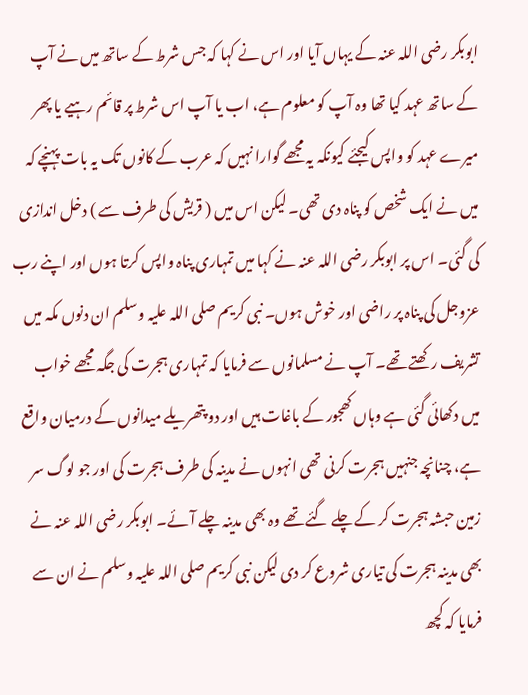ابوبکر رضی اللہ عنہ کے یہاں آیا اور اس نے کہا کہ جس شرط کے ساتھ میں نے آپ کے ساتھ عہد کیا تھا وہ آپ کو معلوم ہے، اب یا آپ اس شرط پر قائم رہیے یا پھر میرے عہد کو واپس کیجئے کیونکہ یہ مجھے گوارا نہیں کہ عرب کے کانوں تک یہ بات پہنچے کہ میں نے ایک شخص کو پناہ دی تھی۔ لیکن اس میں ( قریش کی طرف سے ) دخل اندازی کی گئی۔ اس پر ابوبکر رضی اللہ عنہ نے کہا میں تمہاری پناہ واپس کرتا ہوں اور اپنے رب عزوجل کی پناہ پر راضی اور خوش ہوں۔ نبی کریم صلی اللہ علیہ وسلم ان دنوں مکہ میں تشریف رکھتے تھے۔ آپ نے مسلمانوں سے فرمایا کہ تمہاری ہجرت کی جگہ مجھے خواب میں دکھائی گئی ہے وہاں کھجور کے باغات ہیں اور دو پتھریلے میدانوں کے درمیان واقع ہے، چنانچہ جنہیں ہجرت کرنی تھی انہوں نے مدینہ کی طرف ہجرت کی اور جو لوگ سر زمین حبشہ ہجرت کر کے چلے گئے تھے وہ بھی مدینہ چلے آئے۔ ابوبکر رضی اللہ عنہ نے بھی مدینہ ہجرت کی تیاری شروع کر دی لیکن نبی کریم صلی اللہ علیہ وسلم نے ان سے فرمایا کہ کچھ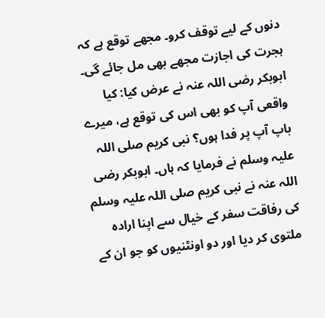دنوں کے لیے توقف کرو۔ مجھے توقع ہے کہ ہجرت کی اجازت مجھے بھی مل جائے گی۔ ابوبکر رضی اللہ عنہ نے عرض کیا: کیا واقعی آپ کو بھی اس کی توقع ہے، میرے باپ آپ پر فدا ہوں؟ نبی کریم صلی اللہ علیہ وسلم نے فرمایا کہ ہاں۔ ابوبکر رضی اللہ عنہ نے نبی کریم صلی اللہ علیہ وسلم کی رفاقت سفر کے خیال سے اپنا ارادہ ملتوی کر دیا اور دو اونٹنیوں کو جو ان کے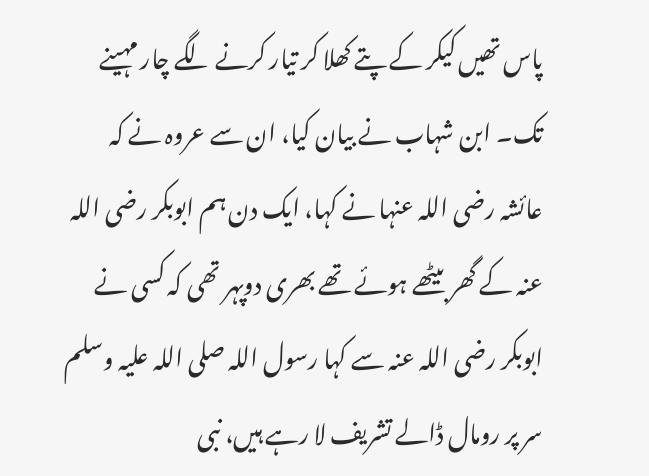پاس تھیں کیکر کے پتے کھلا کر تیار کرنے لگے چار مہینے تک۔ ابن شہاب نے بیان کیا، ان سے عروہ نے کہ عائشہ رضی اللہ عنہا نے کہا، ایک دن ہم ابوبکر رضی اللہ عنہ کے گھر بیٹھے ہوئے تھے بھری دوپہر تھی کہ کسی نے ابوبکر رضی اللہ عنہ سے کہا رسول اللہ صلی اللہ علیہ وسلم سر پر رومال ڈالے تشریف لا رہے ہیں، نبی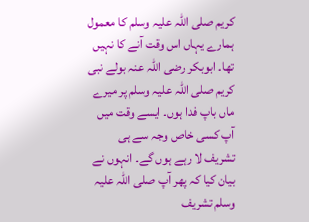کریم صلی اللہ علیہ وسلم کا معمول ہمارے یہاں اس وقت آنے کا نہیں تھا۔ ابوبکر رضی اللہ عنہ بولے نبی کریم صلی اللہ علیہ وسلم پر میرے ماں باپ فدا ہوں۔ ایسے وقت میں آپ کسی خاص وجہ سے ہی تشریف لا رہے ہوں گے۔ انہوں نے بیان کیا کہ پھر آپ صلی اللہ علیہ وسلم تشریف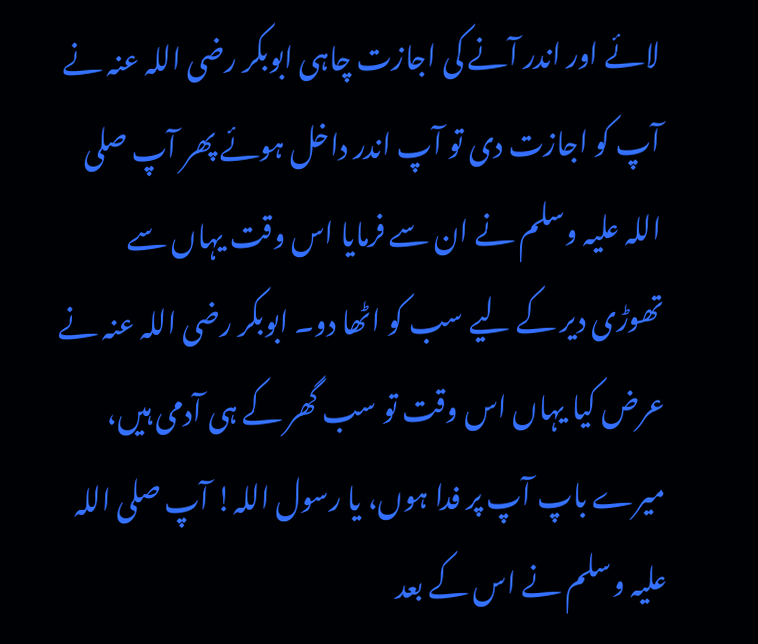لائے اور اندر آنے کی اجازت چاہی ابوبکر رضی اللہ عنہ نے آپ کو اجازت دی تو آپ اندر داخل ہوئے پھر آپ صلی اللہ علیہ وسلم نے ان سے فرمایا اس وقت یہاں سے تھوڑی دیر کے لیے سب کو اٹھا دو۔ ابوبکر رضی اللہ عنہ نے عرض کیا یہاں اس وقت تو سب گھر کے ہی آدمی ہیں، میرے باپ آپ پر فدا ہوں، یا رسول اللہ! آپ صلی اللہ علیہ وسلم نے اس کے بعد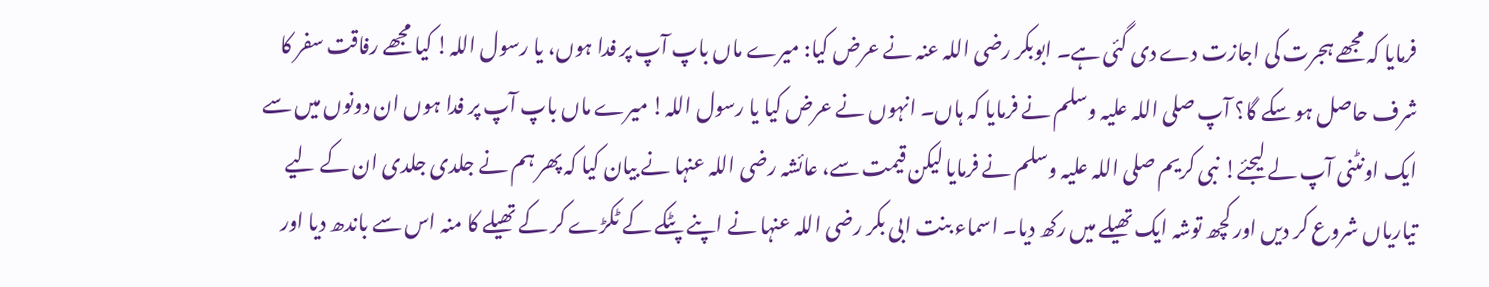فرمایا کہ مجھے ہجرت کی اجازت دے دی گئی ہے۔ ابوبکر رضی اللہ عنہ نے عرض کیا: میرے ماں باپ آپ پر فدا ہوں، یا رسول اللہ! کیا مجھے رفاقت سفر کا شرف حاصل ہو سکے گا؟ آپ صلی اللہ علیہ وسلم نے فرمایا کہ ہاں۔ انہوں نے عرض کیا یا رسول اللہ! میرے ماں باپ آپ پر فدا ہوں ان دونوں میں سے ایک اونٹنی آپ لے لیجئے! نبی کریم صلی اللہ علیہ وسلم نے فرمایا لیکن قیمت سے، عائشہ رضی اللہ عنہا نے بیان کیا کہ پھر ہم نے جلدی جلدی ان کے لیے تیاریاں شروع کر دیں اور کچھ توشہ ایک تھیلے میں رکھ دیا۔ اسماء بنت ابی بکر رضی اللہ عنہا نے اپنے پٹکے کے ٹکڑے کر کے تھیلے کا منہ اس سے باندھ دیا اور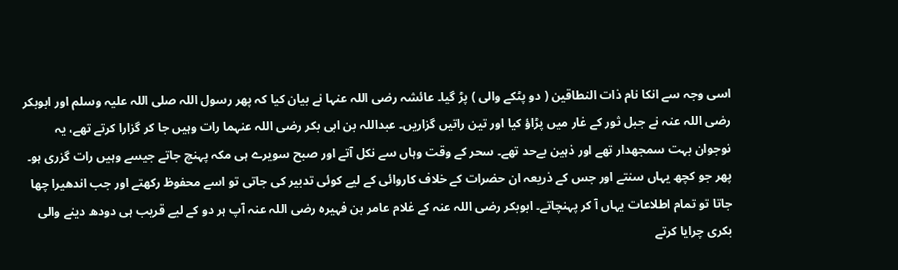اسی وجہ سے انکا نام ذات النطاقین ( دو پٹکے والی ) پڑ گیا۔ عائشہ رضی اللہ عنہا نے بیان کیا کہ پھر رسول اللہ صلی اللہ علیہ وسلم اور ابوبکر رضی اللہ عنہ نے جبل ثور کے غار میں پڑاؤ کیا اور تین راتیں گزاریں۔ عبداللہ بن ابی بکر رضی اللہ عنہما رات وہیں جا کر گزارا کرتے تھے، یہ نوجوان بہت سمجھدار تھے اور ذہین بےحد تھے۔ سحر کے وقت وہاں سے نکل آتے اور صبح سویرے ہی مکہ پہنچ جاتے جیسے وہیں رات گزری ہو۔ پھر جو کچھ یہاں سنتے اور جس کے ذریعہ ان حضرات کے خلاف کاروائی کے لیے کوئی تدبیر کی جاتی تو اسے محفوظ رکھتے اور جب اندھیرا چھا جاتا تو تمام اطلاعات یہاں آ کر پہنچاتے۔ ابوبکر رضی اللہ عنہ کے غلام عامر بن فہیرہ رضی اللہ عنہ آپ ہر دو کے لیے قریب ہی دودھ دینے والی بکری چرایا کرتے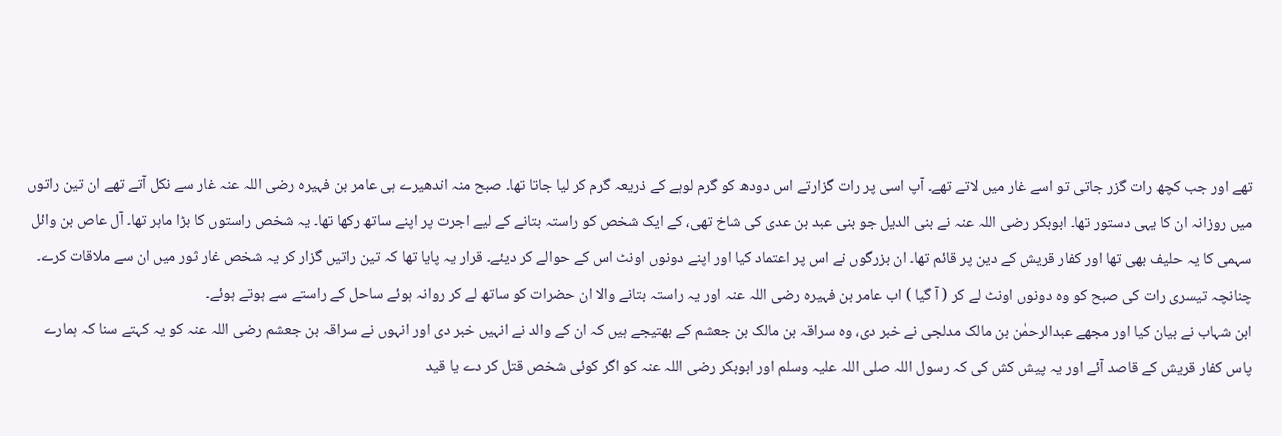تھے اور جب کچھ رات گزر جاتی تو اسے غار میں لاتے تھے۔ آپ اسی پر رات گزارتے اس دودھ کو گرم لوہے کے ذریعہ گرم کر لیا جاتا تھا۔ صبح منہ اندھیرے ہی عامر بن فہیرہ رضی اللہ عنہ غار سے نکل آتے تھے ان تین راتوں میں روزانہ ان کا یہی دستور تھا۔ ابوبکر رضی اللہ عنہ نے بنی الدیل جو بنی عبد بن عدی کی شاخ تھی، کے ایک شخص کو راستہ بتانے کے لیے اجرت پر اپنے ساتھ رکھا تھا۔ یہ شخص راستوں کا بڑا ماہر تھا۔ آل عاص بن وائل سہمی کا یہ حلیف بھی تھا اور کفار قریش کے دین پر قائم تھا۔ ان بزرگوں نے اس پر اعتماد کیا اور اپنے دونوں اونٹ اس کے حوالے کر دیئے۔ قرار یہ پایا تھا کہ تین راتیں گزار کر یہ شخص غار ثور میں ان سے ملاقات کرے۔ چنانچہ تیسری رات کی صبح کو وہ دونوں اونٹ لے کر ( آ گیا ) اب عامر بن فہیرہ رضی اللہ عنہ اور یہ راستہ بتانے والا ان حضرات کو ساتھ لے کر روانہ ہوئے ساحل کے راستے سے ہوتے ہوئے۔
ابن شہاب نے بیان کیا اور مجھے عبدالرحمٰن بن مالک مدلجی نے خبر دی، وہ سراقہ بن مالک بن جعشم کے بھتیجے ہیں کہ ان کے والد نے انہیں خبر دی اور انہوں نے سراقہ بن جعشم رضی اللہ عنہ کو یہ کہتے سنا کہ ہمارے پاس کفار قریش کے قاصد آئے اور یہ پیش کش کی کہ رسول اللہ صلی اللہ علیہ وسلم اور ابوبکر رضی اللہ عنہ کو اگر کوئی شخص قتل کر دے یا قید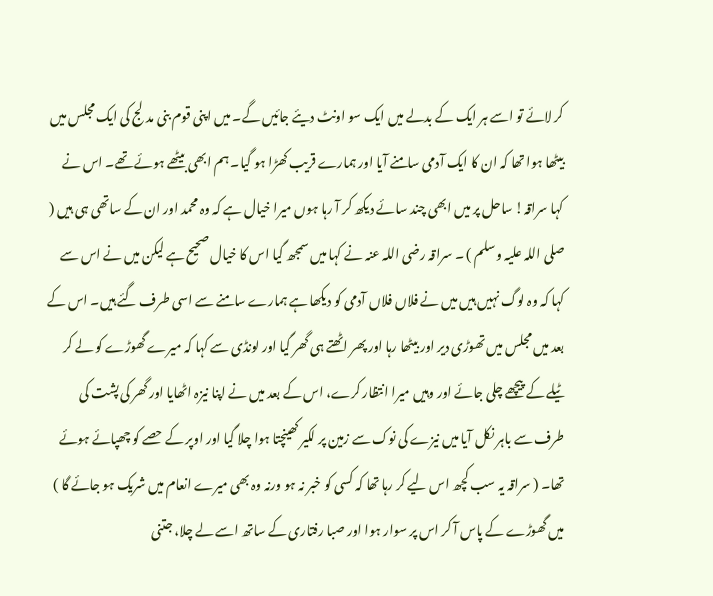کر لائے تو اسے ہر ایک کے بدلے میں ایک سو اونٹ دیئے جائیں گے۔ میں اپنی قوم بنی مدلج کی ایک مجلس میں بیٹھا ہوا تھا کہ ان کا ایک آدمی سامنے آیا اور ہمارے قریب کھڑا ہو گیا۔ ہم ابھی بیٹھے ہوئے تھے۔ اس نے کہا سراقہ! ساحل پر میں ابھی چند سائے دیکھ کر آ رہا ہوں میرا خیال ہے کہ وہ محمد اور ان کے ساتھی ہی ہیں ( صلی اللہ علیہ وسلم ) ۔ سراقہ رضی اللہ عنہ نے کہا میں سمجھ گیا اس کا خیال صحیح ہے لیکن میں نے اس سے کہا کہ وہ لوگ نہیں ہیں میں نے فلاں فلاں آدمی کو دیکھا ہے ہمارے سامنے سے اسی طرف گئے ہیں۔ اس کے بعد میں مجلس میں تھوڑی دیر اور بیٹھا رہا اور پھر اٹھتے ہی گھر گیا اور لونڈی سے کہا کہ میرے گھوڑے کو لے کر ٹیلے کے پیچھے چلی جائے اور وہیں میرا انتظار کرے، اس کے بعد میں نے اپنا نیزہ اٹھایا اور گھر کی پشت کی طرف سے باہر نکل آیا میں نیزے کی نوک سے زمین پر لکیر کھینچتا ہوا چلا گیا اور اوپر کے حصے کو چھپائے ہوئے تھا۔ ( سراقہ یہ سب کچھ اس لیے کر رہا تھا کہ کسی کو خبر نہ ہو ورنہ وہ بھی میرے انعام میں شریک ہو جائے گا ) میں گھوڑے کے پاس آ کر اس پر سوار ہوا اور صبا رفتاری کے ساتھ اسے لے چلا، جتنی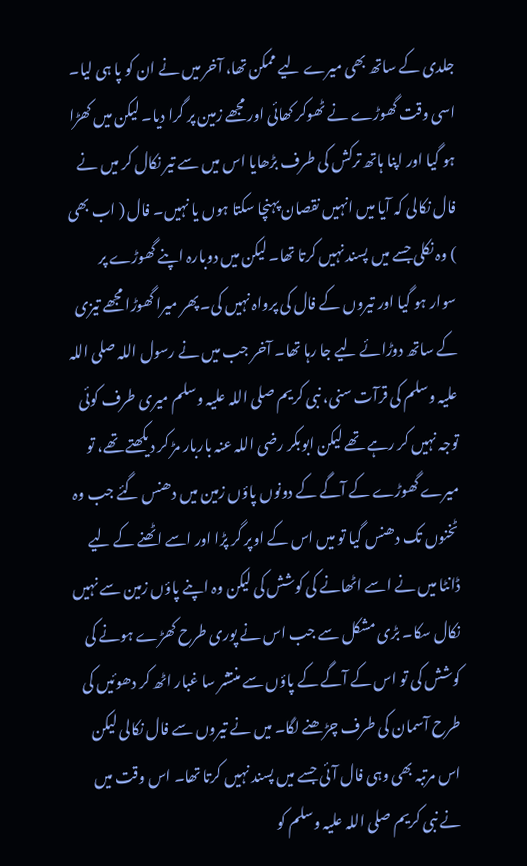جلدی کے ساتھ بھی میرے لیے ممکن تھا، آخر میں نے ان کو پا ہی لیا۔ اسی وقت گھوڑے نے ٹھوکر کھائی اور مجھے زمین پر گرا دیا۔ لیکن میں کھڑا ہو گیا اور اپنا ہاتھ ترکش کی طرف بڑھایا اس میں سے تیر نکال کر میں نے فال نکالی کہ آیا میں انہیں نقصان پہنچا سکتا ہوں یا نہیں۔ فال ( اب بھی ) وہ نکلی جسے میں پسند نہیں کرتا تھا۔ لیکن میں دوبارہ اپنے گھوڑے پر سوار ہو گیا اور تیروں کے فال کی پرواہ نہیں کی۔ پھر میرا گھوڑا مجھے تیزی کے ساتھ دوڑائے لیے جا رہا تھا۔ آخر جب میں نے رسول اللہ صلی اللہ علیہ وسلم کی قرآت سنی، نبی کریم صلی اللہ علیہ وسلم میری طرف کوئی توجہ نہیں کر رہے تھے لیکن ابوبکر رضی اللہ عنہ باربار مڑ کر دیکھتے تھے، تو میرے گھوڑے کے آگے کے دونوں پاؤں زمین میں دھنس گئے جب وہ ٹخنوں تک دھنس گیا تو میں اس کے اوپر گر پڑا اور اسے اٹھنے کے لیے ڈانٹا میں نے اسے اٹھانے کی کوشش کی لیکن وہ اپنے پاؤں زمین سے نہیں نکال سکا۔ بڑی مشکل سے جب اس نے پوری طرح کھڑے ہونے کی کوشش کی تو اس کے آگے کے پاؤں سے منتشر سا غبار اٹھ کر دھوئیں کی طرح آسمان کی طرف چڑھنے لگا۔ میں نے تیروں سے فال نکالی لیکن اس مرتبہ بھی وہی فال آئی جسے میں پسند نہیں کرتا تھا۔ اس وقت میں نے نبی کریم صلی اللہ علیہ وسلم کو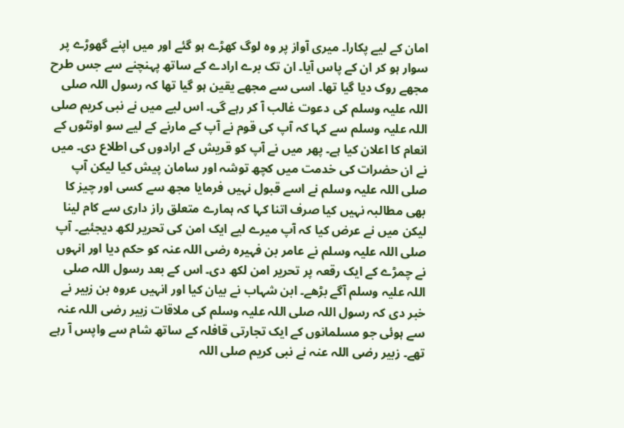امان کے لیے پکارا۔ میری آواز پر وہ لوگ کھڑے ہو گئے اور میں اپنے گھوڑے پر سوار ہو کر ان کے پاس آیا۔ ان تک برے ارادے کے ساتھ پہنچنے سے جس طرح مجھے روک دیا گیا تھا۔ اسی سے مجھے یقین ہو گیا تھا کہ رسول اللہ صلی اللہ علیہ وسلم کی دعوت غالب آ کر رہے گی۔ اس لیے میں نے نبی کریم صلی اللہ علیہ وسلم سے کہا کہ آپ کی قوم نے آپ کے مارنے کے لیے سو اونٹوں کے انعام کا اعلان کیا ہے۔ پھر میں نے آپ کو قریش کے ارادوں کی اطلاع دی۔ میں نے ان حضرات کی خدمت میں کچھ توشہ اور سامان پیش کیا لیکن آپ صلی اللہ علیہ وسلم نے اسے قبول نہیں فرمایا مجھ سے کسی اور چیز کا بھی مطالبہ نہیں کیا صرف اتنا کہا کہ ہمارے متعلق راز داری سے کام لینا لیکن میں نے عرض کیا کہ آپ میرے لیے ایک امن کی تحریر لکھ دیجئیے۔ آپ صلی اللہ علیہ وسلم نے عامر بن فہیرہ رضی اللہ عنہ کو حکم دیا اور انہوں نے چمڑے کے ایک رقعہ پر تحریر امن لکھ دی۔ اس کے بعد رسول اللہ صلی اللہ علیہ وسلم آگے بڑھے۔ ابن شہاب نے بیان کیا اور انہیں عروہ بن زبیر نے خبر دی کہ رسول اللہ صلی اللہ علیہ وسلم کی ملاقات زبیر رضی اللہ عنہ سے ہوئی جو مسلمانوں کے ایک تجارتی قافلہ کے ساتھ شام سے واپس آ رہے تھے۔ زبیر رضی اللہ عنہ نے نبی کریم صلی اللہ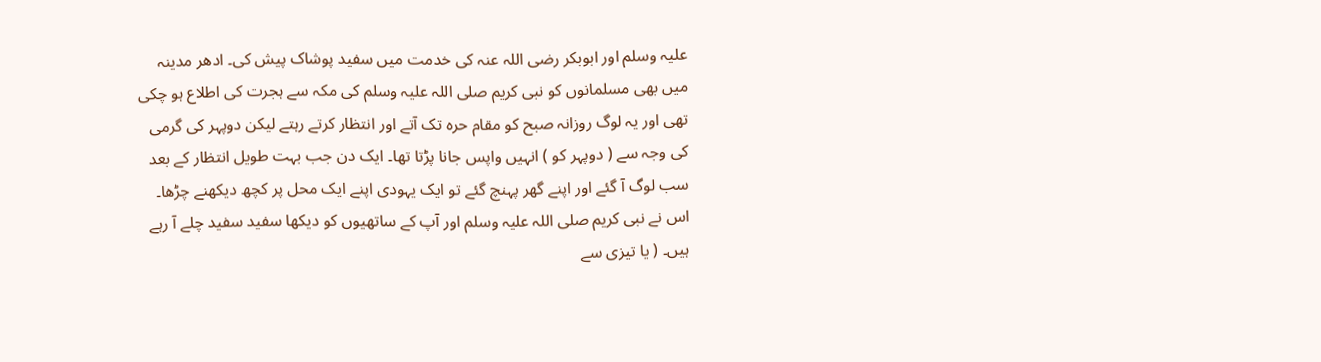علیہ وسلم اور ابوبکر رضی اللہ عنہ کی خدمت میں سفید پوشاک پیش کی۔ ادھر مدینہ میں بھی مسلمانوں کو نبی کریم صلی اللہ علیہ وسلم کی مکہ سے ہجرت کی اطلاع ہو چکی تھی اور یہ لوگ روزانہ صبح کو مقام حرہ تک آتے اور انتظار کرتے رہتے لیکن دوپہر کی گرمی کی وجہ سے ( دوپہر کو ) انہیں واپس جانا پڑتا تھا۔ ایک دن جب بہت طویل انتظار کے بعد سب لوگ آ گئے اور اپنے گھر پہنچ گئے تو ایک یہودی اپنے ایک محل پر کچھ دیکھنے چڑھا۔ اس نے نبی کریم صلی اللہ علیہ وسلم اور آپ کے ساتھیوں کو دیکھا سفید سفید چلے آ رہے ہیں۔ ( یا تیزی سے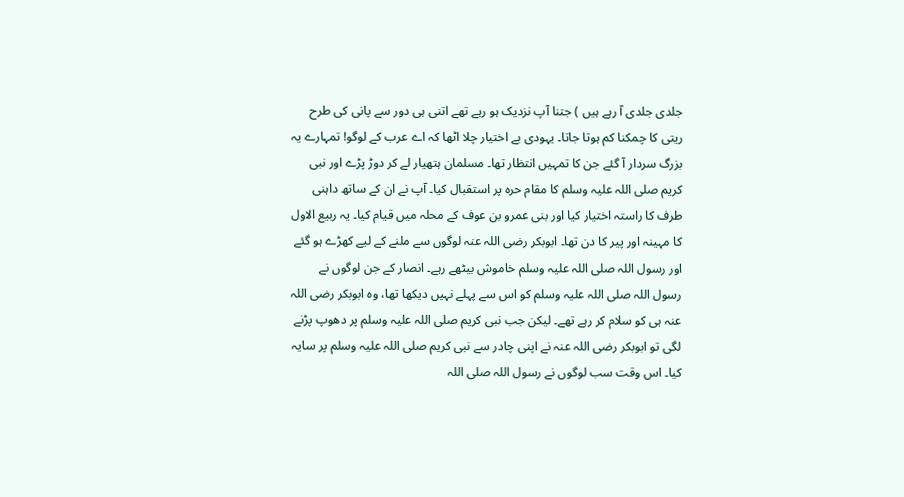جلدی جلدی آ رہے ہیں ) جتنا آپ نزدیک ہو رہے تھے اتنی ہی دور سے پانی کی طرح ریتی کا چمکنا کم ہوتا جاتا۔ یہودی بے اختیار چلا اٹھا کہ اے عرب کے لوگو! تمہارے یہ بزرگ سردار آ گئے جن کا تمہیں انتظار تھا۔ مسلمان ہتھیار لے کر دوڑ پڑے اور نبی کریم صلی اللہ علیہ وسلم کا مقام حرہ پر استقبال کیا۔ آپ نے ان کے ساتھ داہنی طرف کا راستہ اختیار کیا اور بنی عمرو بن عوف کے محلہ میں قیام کیا۔ یہ ربیع الاول کا مہینہ اور پیر کا دن تھا۔ ابوبکر رضی اللہ عنہ لوگوں سے ملنے کے لیے کھڑے ہو گئے اور رسول اللہ صلی اللہ علیہ وسلم خاموش بیٹھے رہے۔ انصار کے جن لوگوں نے رسول اللہ صلی اللہ علیہ وسلم کو اس سے پہلے نہیں دیکھا تھا، وہ ابوبکر رضی اللہ عنہ ہی کو سلام کر رہے تھے۔ لیکن جب نبی کریم صلی اللہ علیہ وسلم پر دھوپ پڑنے لگی تو ابوبکر رضی اللہ عنہ نے اپنی چادر سے نبی کریم صلی اللہ علیہ وسلم پر سایہ کیا۔ اس وقت سب لوگوں نے رسول اللہ صلی اللہ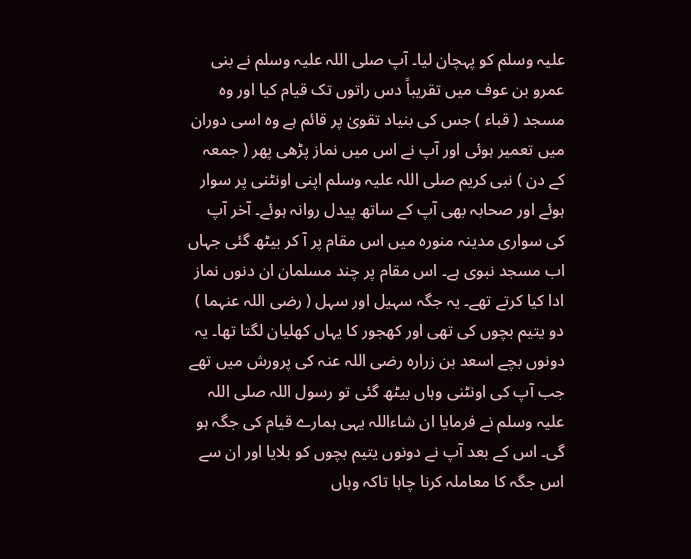علیہ وسلم کو پہچان لیا۔ آپ صلی اللہ علیہ وسلم نے بنی عمرو بن عوف میں تقریباً دس راتوں تک قیام کیا اور وہ مسجد ( قباء ) جس کی بنیاد تقویٰ پر قائم ہے وہ اسی دوران میں تعمیر ہوئی اور آپ نے اس میں نماز پڑھی پھر ( جمعہ کے دن ) نبی کریم صلی اللہ علیہ وسلم اپنی اونٹنی پر سوار ہوئے اور صحابہ بھی آپ کے ساتھ پیدل روانہ ہوئے۔ آخر آپ کی سواری مدینہ منورہ میں اس مقام پر آ کر بیٹھ گئی جہاں اب مسجد نبوی ہے۔ اس مقام پر چند مسلمان ان دنوں نماز ادا کیا کرتے تھے۔ یہ جگہ سہیل اور سہل ( رضی اللہ عنہما ) دو یتیم بچوں کی تھی اور کھجور کا یہاں کھلیان لگتا تھا۔ یہ دونوں بچے اسعد بن زرارہ رضی اللہ عنہ کی پرورش میں تھے جب آپ کی اونٹنی وہاں بیٹھ گئی تو رسول اللہ صلی اللہ علیہ وسلم نے فرمایا ان شاءاللہ یہی ہمارے قیام کی جگہ ہو گی۔ اس کے بعد آپ نے دونوں یتیم بچوں کو بلایا اور ان سے اس جگہ کا معاملہ کرنا چاہا تاکہ وہاں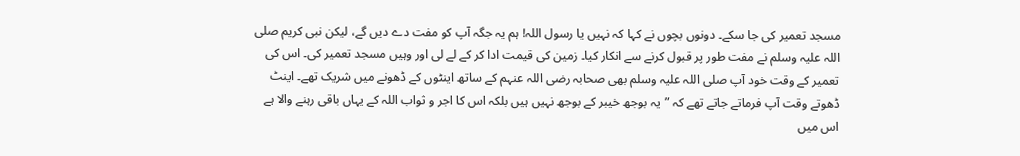مسجد تعمیر کی جا سکے۔ دونوں بچوں نے کہا کہ نہیں یا رسول اللہ! ہم یہ جگہ آپ کو مفت دے دیں گے، لیکن نبی کریم صلی اللہ علیہ وسلم نے مفت طور پر قبول کرنے سے انکار کیا۔ زمین کی قیمت ادا کر کے لے لی اور وہیں مسجد تعمیر کی۔ اس کی تعمیر کے وقت خود آپ صلی اللہ علیہ وسلم بھی صحابہ رضی اللہ عنہم کے ساتھ اینٹوں کے ڈھونے میں شریک تھے۔ اینٹ ڈھوتے وقت آپ فرماتے جاتے تھے کہ ”یہ بوجھ خیبر کے بوجھ نہیں ہیں بلکہ اس کا اجر و ثواب اللہ کے یہاں باقی رہنے والا ہے اس میں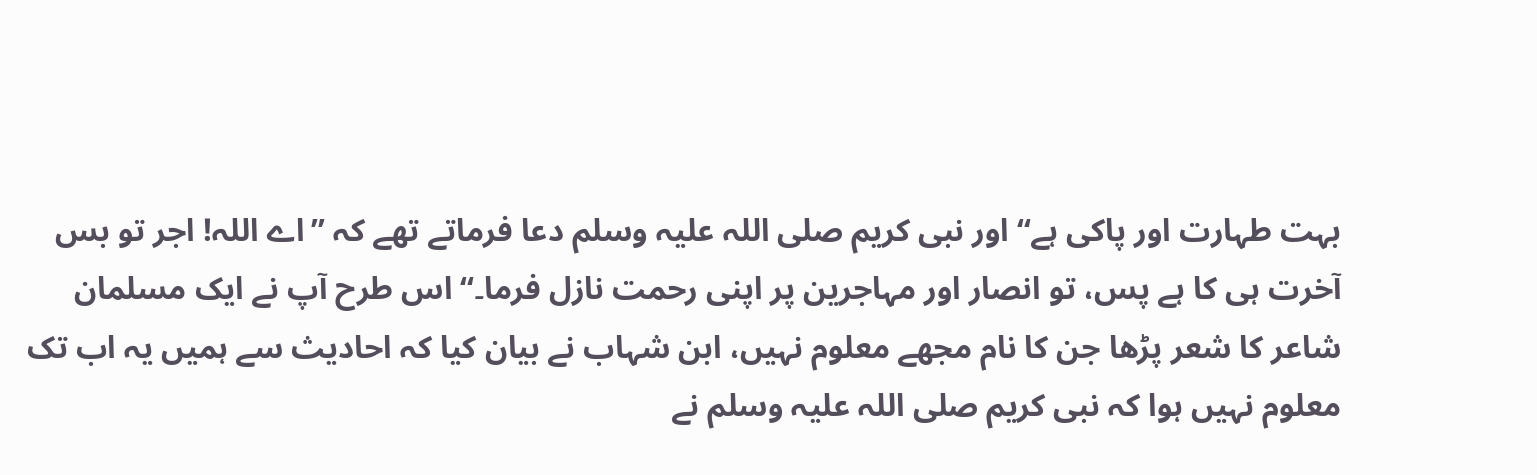بہت طہارت اور پاکی ہے“ اور نبی کریم صلی اللہ علیہ وسلم دعا فرماتے تھے کہ ”اے اللہ! اجر تو بس آخرت ہی کا ہے پس، تو انصار اور مہاجرین پر اپنی رحمت نازل فرما۔“ اس طرح آپ نے ایک مسلمان شاعر کا شعر پڑھا جن کا نام مجھے معلوم نہیں، ابن شہاب نے بیان کیا کہ احادیث سے ہمیں یہ اب تک معلوم نہیں ہوا کہ نبی کریم صلی اللہ علیہ وسلم نے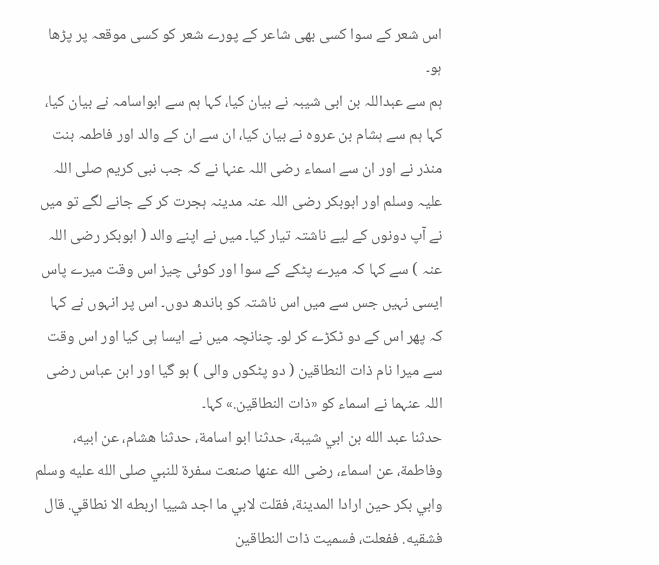اس شعر کے سوا کسی بھی شاعر کے پورے شعر کو کسی موقعہ پر پڑھا ہو۔
ہم سے عبداللہ بن ابی شیبہ نے بیان کیا، کہا ہم سے ابواسامہ نے بیان کیا، کہا ہم سے ہشام بن عروہ نے بیان کیا، ان سے ان کے والد اور فاطمہ بنت منذر نے اور ان سے اسماء رضی اللہ عنہا نے کہ جب نبی کریم صلی اللہ علیہ وسلم اور ابوبکر رضی اللہ عنہ مدینہ ہجرت کر کے جانے لگے تو میں نے آپ دونوں کے لیے ناشتہ تیار کیا۔ میں نے اپنے والد ( ابوبکر رضی اللہ عنہ ) سے کہا کہ میرے پٹکے کے سوا اور کوئی چیز اس وقت میرے پاس ایسی نہیں جس سے میں اس ناشتہ کو باندھ دوں۔ اس پر انہوں نے کہا کہ پھر اس کے دو ٹکڑے کر لو۔ چنانچہ میں نے ایسا ہی کیا اور اس وقت سے میرا نام ذات النطاقین ( دو پٹکوں والی ) ہو گیا اور ابن عباس رضی اللہ عنہما نے اسماء کو «ذات النطاقين.» کہا۔
حدثنا عبد الله بن ابي شيبة، حدثنا ابو اسامة، حدثنا هشام، عن ابيه، وفاطمة، عن اسماء، رضى الله عنها صنعت سفرة للنبي صلى الله عليه وسلم وابي بكر حين ارادا المدينة، فقلت لابي ما اجد شييا اربطه الا نطاقي. قال فشقيه. ففعلت، فسميت ذات النطاقين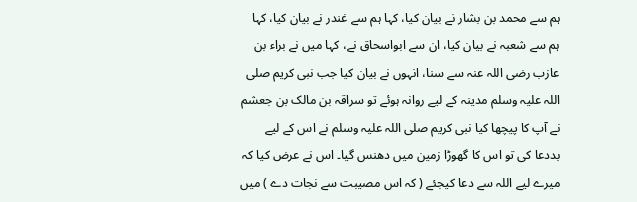ہم سے محمد بن بشار نے بیان کیا، کہا ہم سے غندر نے بیان کیا، کہا ہم سے شعبہ نے بیان کیا، ان سے ابواسحاق نے، کہا میں نے براء بن عازب رضی اللہ عنہ سے سنا، انہوں نے بیان کیا جب نبی کریم صلی اللہ علیہ وسلم مدینہ کے لیے روانہ ہوئے تو سراقہ بن مالک بن جعشم نے آپ کا پیچھا کیا نبی کریم صلی اللہ علیہ وسلم نے اس کے لیے بددعا کی تو اس کا گھوڑا زمین میں دھنس گیا۔ اس نے عرض کیا کہ میرے لیے اللہ سے دعا کیجئے ( کہ اس مصیبت سے نجات دے ) میں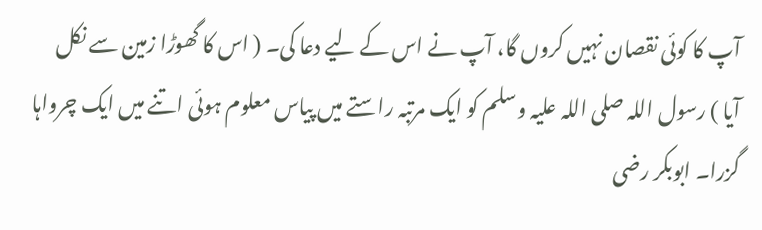آپ کا کوئی نقصان نہیں کروں گا، آپ نے اس کے لیے دعا کی۔ ( اس کا گھوڑا زمین سے نکل آیا ) رسول اللہ صلی اللہ علیہ وسلم کو ایک مرتبہ راستے میں پیاس معلوم ہوئی اتنے میں ایک چرواہا گزرا۔ ابوبکر رضی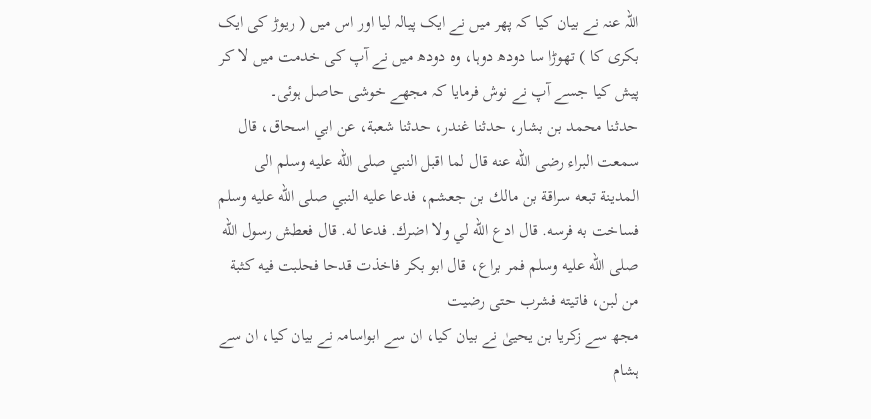اللہ عنہ نے بیان کیا کہ پھر میں نے ایک پیالہ لیا اور اس میں ( ریوڑ کی ایک بکری کا ) تھوڑا سا دودھ دوہا، وہ دودھ میں نے آپ کی خدمت میں لا کر پیش کیا جسے آپ نے نوش فرمایا کہ مجھے خوشی حاصل ہوئی۔
حدثنا محمد بن بشار، حدثنا غندر، حدثنا شعبة، عن ابي اسحاق، قال سمعت البراء رضى الله عنه قال لما اقبل النبي صلى الله عليه وسلم الى المدينة تبعه سراقة بن مالك بن جعشم، فدعا عليه النبي صلى الله عليه وسلم فساخت به فرسه. قال ادع الله لي ولا اضرك. فدعا له. قال فعطش رسول الله صلى الله عليه وسلم فمر براع، قال ابو بكر فاخذت قدحا فحلبت فيه كثبة من لبن، فاتيته فشرب حتى رضيت
مجھ سے زکریا بن یحییٰ نے بیان کیا، ان سے ابواسامہ نے بیان کیا، ان سے ہشام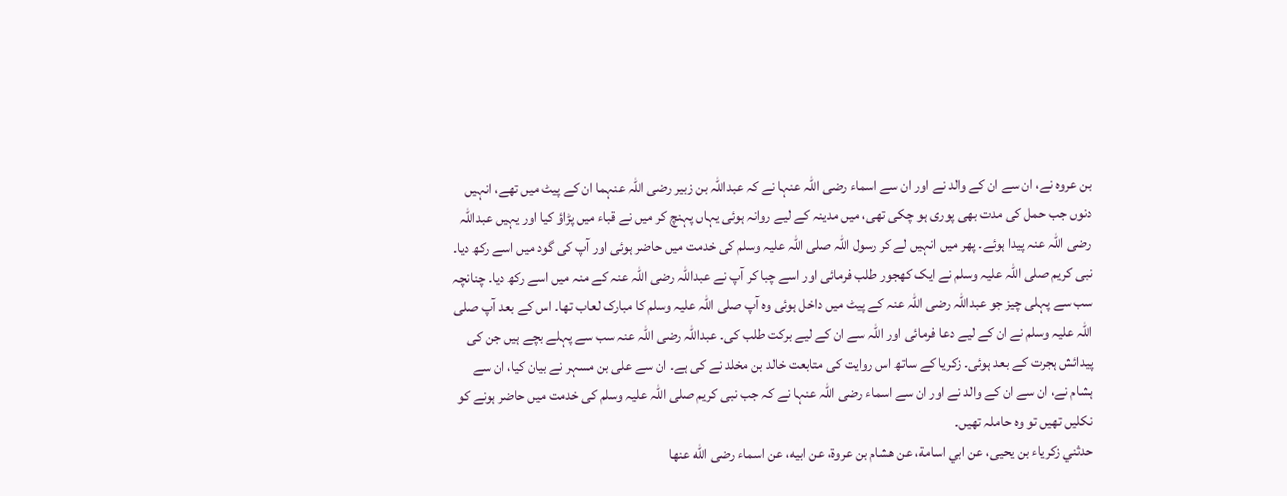بن عروہ نے، ان سے ان کے والد نے اور ان سے اسماء رضی اللہ عنہا نے کہ عبداللہ بن زبیر رضی اللہ عنہما ان کے پیٹ میں تھے، انہیں دنوں جب حمل کی مدت بھی پوری ہو چکی تھی، میں مدینہ کے لیے روانہ ہوئی یہاں پہنچ کر میں نے قباء میں پڑاؤ کیا اور یہیں عبداللہ رضی اللہ عنہ پیدا ہوئے۔ پھر میں انہیں لے کر رسول اللہ صلی اللہ علیہ وسلم کی خدمت میں حاضر ہوئی اور آپ کی گود میں اسے رکھ دیا۔ نبی کریم صلی اللہ علیہ وسلم نے ایک کھجور طلب فرمائی اور اسے چبا کر آپ نے عبداللہ رضی اللہ عنہ کے منہ میں اسے رکھ دیا۔ چنانچہ سب سے پہلی چیز جو عبداللہ رضی اللہ عنہ کے پیٹ میں داخل ہوئی وہ آپ صلی اللہ علیہ وسلم کا مبارک لعاب تھا۔ اس کے بعد آپ صلی اللہ علیہ وسلم نے ان کے لیے دعا فرمائی اور اللہ سے ان کے لیے برکت طلب کی۔ عبداللہ رضی اللہ عنہ سب سے پہلے بچے ہیں جن کی پیدائش ہجرت کے بعد ہوئی۔ زکریا کے ساتھ اس روایت کی متابعت خالد بن مخلد نے کی ہے۔ ان سے علی بن مسہر نے بیان کیا، ان سے ہشام نے، ان سے ان کے والد نے اور ان سے اسماء رضی اللہ عنہا نے کہ جب نبی کریم صلی اللہ علیہ وسلم کی خدمت میں حاضر ہونے کو نکلیں تھیں تو وہ حاملہ تھیں۔
حدثني زكرياء بن يحيى، عن ابي اسامة، عن هشام بن عروة، عن ابيه، عن اسماء رضى الله عنها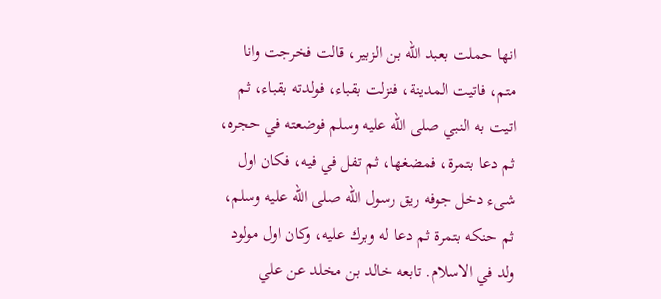انها حملت بعبد الله بن الزبير، قالت فخرجت وانا متم، فاتيت المدينة، فنزلت بقباء، فولدته بقباء، ثم اتيت به النبي صلى الله عليه وسلم فوضعته في حجره، ثم دعا بتمرة، فمضغها، ثم تفل في فيه، فكان اول شىء دخل جوفه ريق رسول الله صلى الله عليه وسلم، ثم حنكه بتمرة ثم دعا له وبرك عليه، وكان اول مولود ولد في الاسلام. تابعه خالد بن مخلد عن علي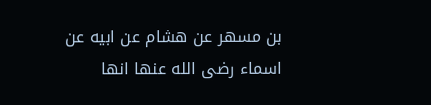بن مسهر عن هشام عن ابيه عن اسماء رضى الله عنها انها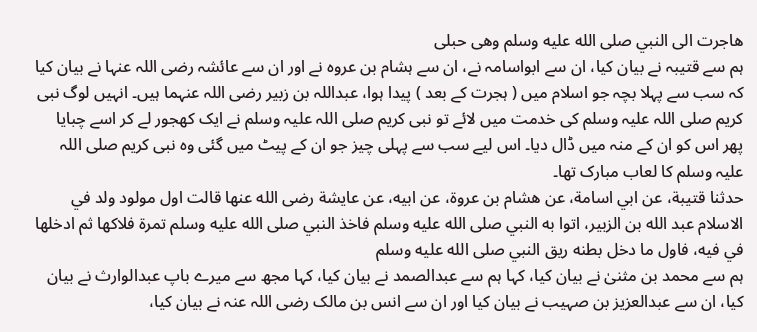هاجرت الى النبي صلى الله عليه وسلم وهى حبلى
ہم سے قتیبہ نے بیان کیا، ان سے ابواسامہ نے، ان سے ہشام بن عروہ نے اور ان سے عائشہ رضی اللہ عنہا نے بیان کیا کہ سب سے پہلا بچہ جو اسلام میں ( ہجرت کے بعد ) پیدا ہوا، عبداللہ بن زبیر رضی اللہ عنہما ہیں۔ انہیں لوگ نبی کریم صلی اللہ علیہ وسلم کی خدمت میں لائے تو نبی کریم صلی اللہ علیہ وسلم نے ایک کھجور لے کر اسے چبایا پھر اس کو ان کے منہ میں ڈال دیا۔ اس لیے سب سے پہلی چیز جو ان کے پیٹ میں گئی وہ نبی کریم صلی اللہ علیہ وسلم کا لعاب مبارک تھا۔
حدثنا قتيبة، عن ابي اسامة، عن هشام بن عروة، عن ابيه، عن عايشة رضى الله عنها قالت اول مولود ولد في الاسلام عبد الله بن الزبير، اتوا به النبي صلى الله عليه وسلم فاخذ النبي صلى الله عليه وسلم تمرة فلاكها ثم ادخلها في فيه، فاول ما دخل بطنه ريق النبي صلى الله عليه وسلم
ہم سے محمد بن مثنیٰ نے بیان کیا، کہا ہم سے عبدالصمد نے بیان کیا، کہا مجھ سے میرے باپ عبدالوارث نے بیان کیا، ان سے عبدالعزیز بن صہیب نے بیان کیا اور ان سے انس بن مالک رضی اللہ عنہ نے بیان کیا،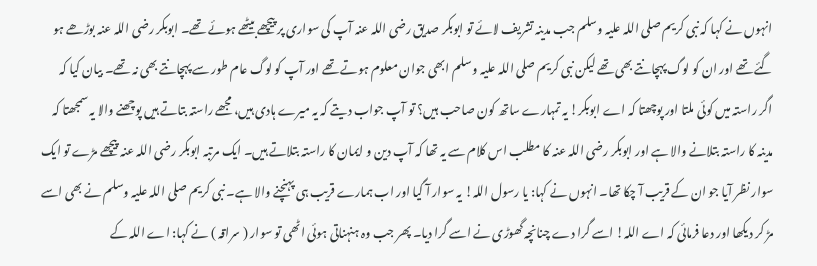انہوں نے کہا کہ نبی کریم صلی اللہ علیہ وسلم جب مدینہ تشریف لائے تو ابوبکر صدیق رضی اللہ عنہ آپ کی سواری پر پیچھے بیٹھے ہوئے تھے۔ ابوبکر رضی اللہ عنہ بوڑھے ہو گئے تھے اور ان کو لوگ پہچانتے بھی تھے لیکن نبی کریم صلی اللہ علیہ وسلم ابھی جوان معلوم ہوتے تھے اور آپ کو لوگ عام طور سے پہچانتے بھی نہ تھے۔ بیان کیا کہ اگر راستہ میں کوئی ملتا اور پوچھتا کہ اے ابوبکر! یہ تمہارے ساتھ کون صاحب ہیں؟ تو آپ جواب دیتے کہ یہ میرے ہادی ہیں، مجھے راستہ بتاتے ہیں پوچھنے والا یہ سمجھتا کہ مدینہ کا راستہ بتلانے والا ہے اور ابوبکر رضی اللہ عنہ کا مطلب اس کلام سے یہ تھا کہ آپ دین و ایمان کا راستہ بتلاتے ہیں۔ ایک مرتبہ ابوبکر رضی اللہ عنہ پیچھے مڑے تو ایک سوار نظر آیا جو ان کے قریب آ چکا تھا۔ انہوں نے کہا: یا رسول اللہ! یہ سوار آ گیا اور اب ہمارے قریب ہی پہنچنے والا ہے۔ نبی کریم صلی اللہ علیہ وسلم نے بھی اسے مڑ کر دیکھا اور دعا فرمائی کہ اے اللہ! اسے گرا دے چنانچہ گھوڑی نے اسے گرا دیا۔ پھر جب وہ ہنہناتی ہوئی اٹھی تو سوار ( سراقہ ) نے کہا: اے اللہ کے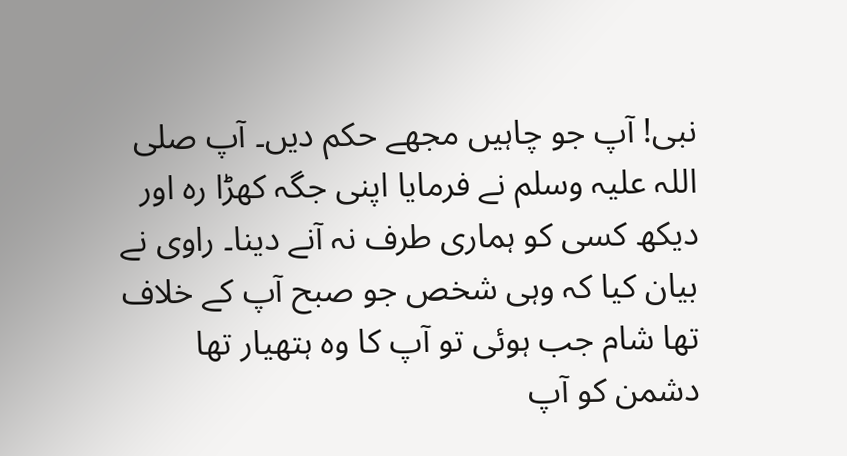نبی! آپ جو چاہیں مجھے حکم دیں۔ آپ صلی اللہ علیہ وسلم نے فرمایا اپنی جگہ کھڑا رہ اور دیکھ کسی کو ہماری طرف نہ آنے دینا۔ راوی نے بیان کیا کہ وہی شخص جو صبح آپ کے خلاف تھا شام جب ہوئی تو آپ کا وہ ہتھیار تھا دشمن کو آپ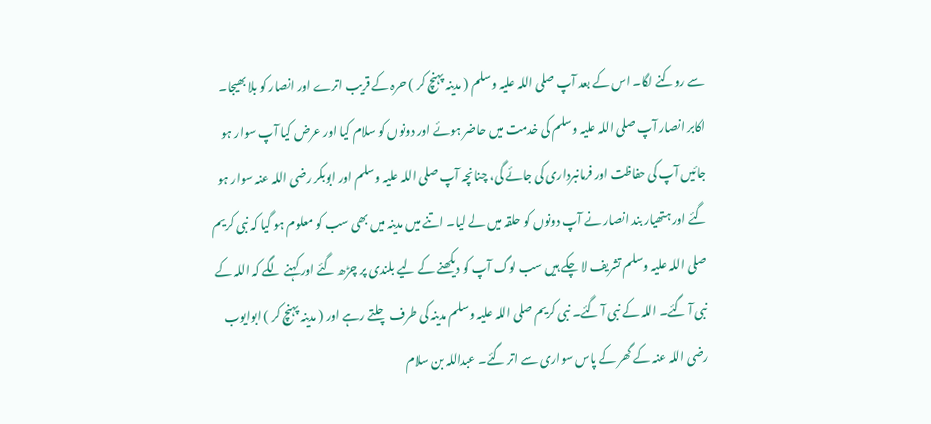سے روکنے لگا۔ اس کے بعد آپ صلی اللہ علیہ وسلم ( مدینہ پہنچ کر ) حرہ کے قریب اترے اور انصار کو بلا بھیجا۔ اکابر انصار آپ صلی اللہ علیہ وسلم کی خدمت میں حاضر ہوئے اور دونوں کو سلام کیا اور عرض کیا آپ سوار ہو جائیں آپ کی حفاظت اور فرمانبرداری کی جائے گی، چنانچہ آپ صلی اللہ علیہ وسلم اور ابوبکر رضی اللہ عنہ سوار ہو گئے اور ہتھیار بند انصار نے آپ دونوں کو حلقہ میں لے لیا۔ اتنے میں مدینہ میں بھی سب کو معلوم ہو گیا کہ نبی کریم صلی اللہ علیہ وسلم تشریف لا چکے ہیں سب لوگ آپ کو دیکھنے کے لیے بلندی پر چڑھ گئے اور کہنے لگے کہ اللہ کے نبی آ گئے۔ اللہ کے نبی آ گئے۔ نبی کریم صلی اللہ علیہ وسلم مدینہ کی طرف چلتے رہے اور ( مدینہ پہنچ کر ) ابوایوب رضی اللہ عنہ کے گھر کے پاس سواری سے اتر گئے۔ عبداللہ بن سلام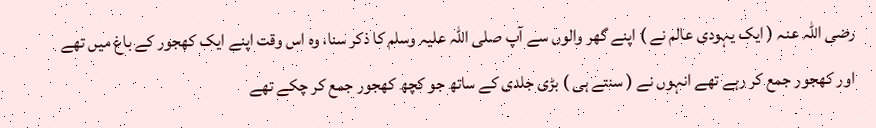رضی اللہ عنہ ( ایک یہودی عالم نے ) اپنے گھر والوں سے آپ صلی اللہ علیہ وسلم کا ذکر سنا، وہ اس وقت اپنے ایک کھجور کے باغ میں تھے اور کھجور جمع کر رہے تھے انہوں نے ( سنتے ہی ) بڑی جلدی کے ساتھ جو کچھ کھجور جمع کر چکے تھے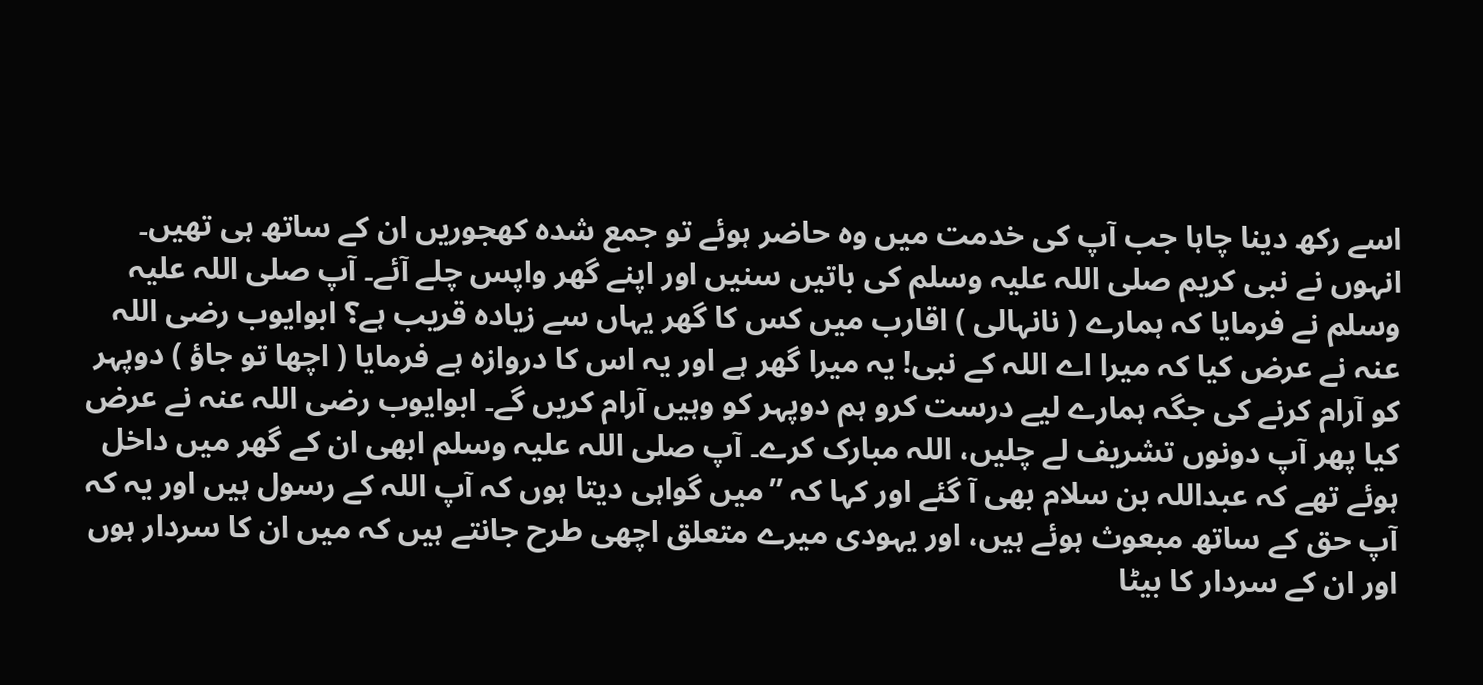اسے رکھ دینا چاہا جب آپ کی خدمت میں وہ حاضر ہوئے تو جمع شدہ کھجوریں ان کے ساتھ ہی تھیں۔ انہوں نے نبی کریم صلی اللہ علیہ وسلم کی باتیں سنیں اور اپنے گھر واپس چلے آئے۔ آپ صلی اللہ علیہ وسلم نے فرمایا کہ ہمارے ( نانہالی ) اقارب میں کس کا گھر یہاں سے زیادہ قریب ہے؟ ابوایوب رضی اللہ عنہ نے عرض کیا کہ میرا اے اللہ کے نبی! یہ میرا گھر ہے اور یہ اس کا دروازہ ہے فرمایا ( اچھا تو جاؤ ) دوپہر کو آرام کرنے کی جگہ ہمارے لیے درست کرو ہم دوپہر کو وہیں آرام کریں گے۔ ابوایوب رضی اللہ عنہ نے عرض کیا پھر آپ دونوں تشریف لے چلیں، اللہ مبارک کرے۔ آپ صلی اللہ علیہ وسلم ابھی ان کے گھر میں داخل ہوئے تھے کہ عبداللہ بن سلام بھی آ گئے اور کہا کہ ”میں گواہی دیتا ہوں کہ آپ اللہ کے رسول ہیں اور یہ کہ آپ حق کے ساتھ مبعوث ہوئے ہیں، اور یہودی میرے متعلق اچھی طرح جانتے ہیں کہ میں ان کا سردار ہوں اور ان کے سردار کا بیٹا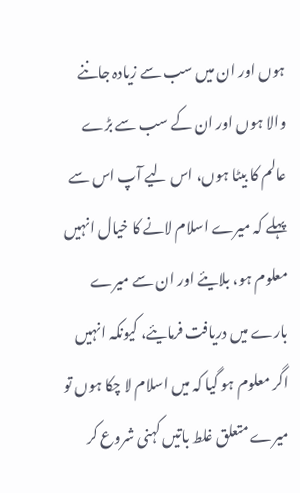ہوں اور ان میں سب سے زیادہ جاننے والا ہوں اور ان کے سب سے بڑے عالم کا بیٹا ہوں، اس لیے آپ اس سے پہلے کہ میرے اسلام لانے کا خیال انہیں معلوم ہو، بلایئے اور ان سے میرے بارے میں دریافت فرمایئے، کیونکہ انہیں اگر معلوم ہو گیا کہ میں اسلام لا چکا ہوں تو میرے متعلق غلط باتیں کہنی شروع کر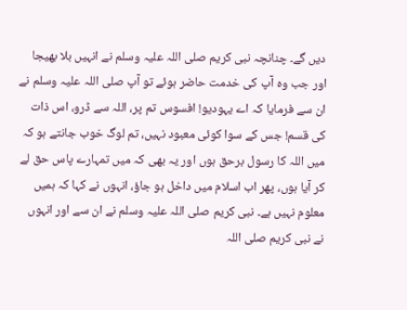دیں گے۔ چنانچہ نبی کریم صلی اللہ علیہ وسلم نے انہیں بلا بھیجا اور جب وہ آپ کی خدمت حاضر ہوئے تو آپ صلی اللہ علیہ وسلم نے ان سے فرمایا کہ اے یہودیو! افسوس تم پر، اللہ سے ڈرو، اس ذات کی قسم! جس کے سوا کوئی معبود نہیں، تم لوگ خوب جانتے ہو کہ میں اللہ کا رسول برحق ہوں اور یہ بھی کہ میں تمہارے پاس حق لے کر آیا ہوں، پھر اب اسلام میں داخل ہو جاؤ، انہوں نے کہا کہ ہمیں معلوم نہیں ہے۔ نبی کریم صلی اللہ علیہ وسلم نے ان سے اور انہوں نے نبی کریم صلی اللہ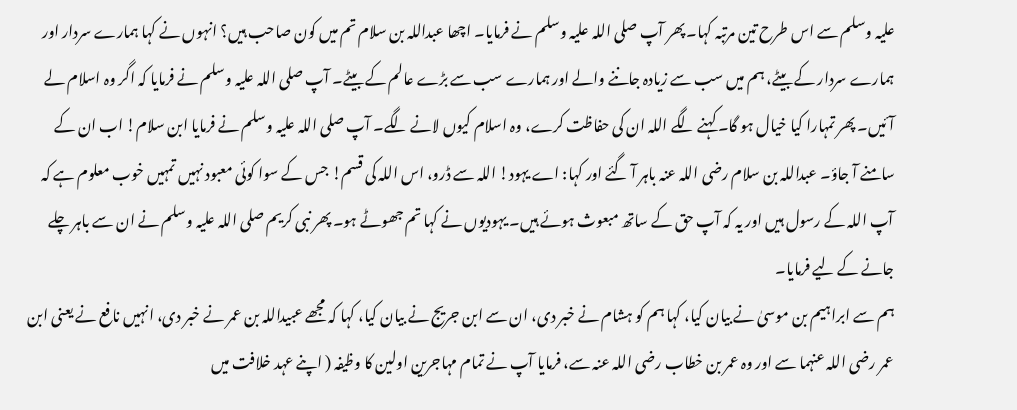علیہ وسلم سے اس طرح تین مرتبہ کہا۔ پھر آپ صلی اللہ علیہ وسلم نے فرمایا۔ اچھا عبداللہ بن سلام تم میں کون صاحب ہیں؟ انہوں نے کہا ہمارے سردار اور ہمارے سردار کے بیٹے، ہم میں سب سے زیادہ جاننے والے اور ہمارے سب سے بڑے عالم کے بیٹے۔ آپ صلی اللہ علیہ وسلم نے فرمایا کہ اگر وہ اسلام لے آئیں۔ پھر تمہارا کیا خیال ہو گا۔ کہنے لگے اللہ ان کی حفاظت کرے، وہ اسلام کیوں لانے لگے۔ آپ صلی اللہ علیہ وسلم نے فرمایا ابن سلام! اب ان کے سامنے آ جاؤ۔ عبداللہ بن سلام رضی اللہ عنہ باہر آ گئے اور کہا: اے یہود! اللہ سے ڈرو، اس اللہ کی قسم! جس کے سوا کوئی معبود نہیں تمہیں خوب معلوم ہے کہ آپ اللہ کے رسول ہیں اور یہ کہ آپ حق کے ساتھ مبعوث ہوئے ہیں۔ یہودیوں نے کہا تم جھوٹے ہو۔ پھر نبی کریم صلی اللہ علیہ وسلم نے ان سے باہر چلے جانے کے لیے فرمایا۔
ہم سے ابراہیم بن موسیٰ نے بیان کیا، کہا ہم کو ہشام نے خبر دی، ان سے ابن جریج نے بیان کیا، کہا کہ مجھے عبیداللہ بن عمر نے خبر دی، انہیں نافع نے یعنی ابن عمر رضی اللہ عنہما سے اور وہ عمر بن خطاب رضی اللہ عنہ سے، فرمایا آپ نے تمام مہاجرین اولین کا وظیفہ ( اپنے عہد خلافت میں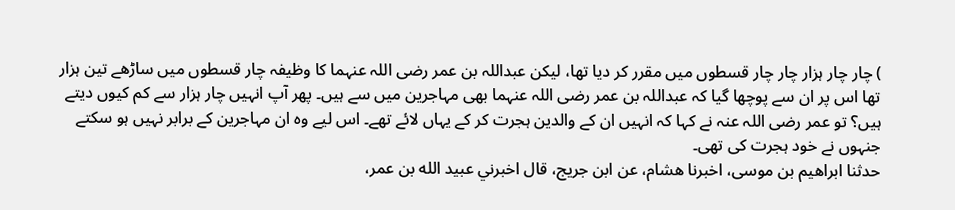) چار چار ہزار چار چار قسطوں میں مقرر کر دیا تھا، لیکن عبداللہ بن عمر رضی اللہ عنہما کا وظیفہ چار قسطوں میں ساڑھے تین ہزار تھا اس پر ان سے پوچھا گیا کہ عبداللہ بن عمر رضی اللہ عنہما بھی مہاجرین میں سے ہیں۔ پھر آپ انہیں چار ہزار سے کم کیوں دیتے ہیں؟ تو عمر رضی اللہ عنہ نے کہا کہ انہیں ان کے والدین ہجرت کر کے یہاں لائے تھے۔ اس لیے وہ ان مہاجرین کے برابر نہیں ہو سکتے جنہوں نے خود ہجرت کی تھی۔
حدثنا ابراهيم بن موسى، اخبرنا هشام، عن ابن جريج، قال اخبرني عبيد الله بن عمر،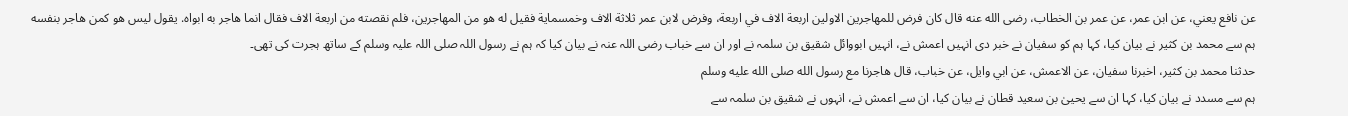عن نافع يعني، عن ابن عمر، عن عمر بن الخطاب، رضى الله عنه قال كان فرض للمهاجرين الاولين اربعة الاف في اربعة، وفرض لابن عمر ثلاثة الاف وخمسماية فقيل له هو من المهاجرين، فلم نقصته من اربعة الاف فقال انما هاجر به ابواه. يقول ليس هو كمن هاجر بنفسه
ہم سے محمد بن کثیر نے بیان کیا، کہا ہم کو سفیان نے خبر دی انہیں اعمش نے، انہیں ابووائل شقیق بن سلمہ نے اور ان سے خباب رضی اللہ عنہ نے بیان کیا کہ ہم نے رسول اللہ صلی اللہ علیہ وسلم کے ساتھ ہجرت کی تھی۔
حدثنا محمد بن كثير، اخبرنا سفيان، عن الاعمش، عن ابي وايل، عن خباب، قال هاجرنا مع رسول الله صلى الله عليه وسلم
ہم سے مسدد نے بیان کیا، کہا ان سے یحییٰ بن سعید قطان نے بیان کیا، ان سے اعمش نے، انہوں نے شقیق بن سلمہ سے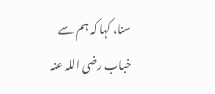سنا، کہا کہ ہم سے خباب رضی اللہ عنہ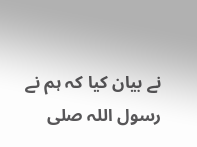نے بیان کیا کہ ہم نے رسول اللہ صلی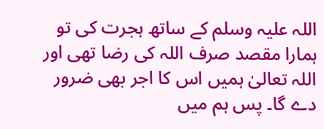اللہ علیہ وسلم کے ساتھ ہجرت کی تو ہمارا مقصد صرف اللہ کی رضا تھی اور اللہ تعالیٰ ہمیں اس کا اجر بھی ضرور دے گا۔ پس ہم میں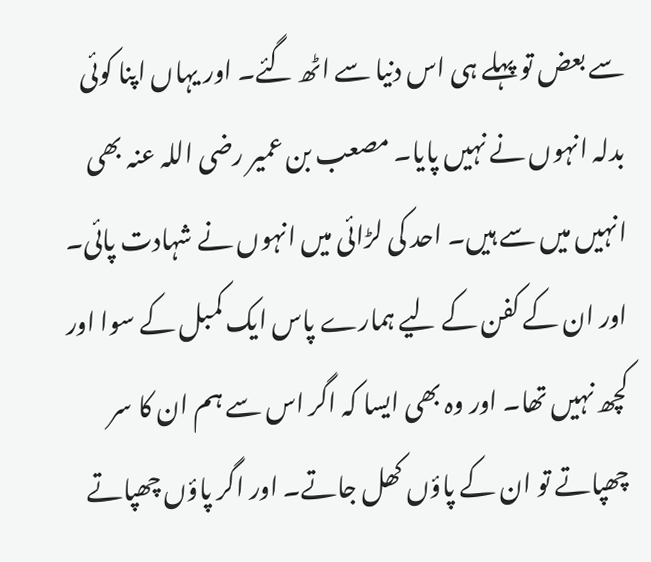سے بعض تو پہلے ہی اس دنیا سے اٹھ گئے۔ اور یہاں اپنا کوئی بدلہ انہوں نے نہیں پایا۔ مصعب بن عمیر رضی اللہ عنہ بھی انہیں میں سے ہیں۔ احد کی لڑائی میں انہوں نے شہادت پائی۔ اور ان کے کفن کے لیے ہمارے پاس ایک کمبل کے سوا اور کچھ نہیں تھا۔ اور وہ بھی ایسا کہ اگر اس سے ہم ان کا سر چھپاتے تو ان کے پاؤں کھل جاتے۔ اور اگر پاؤں چھپاتے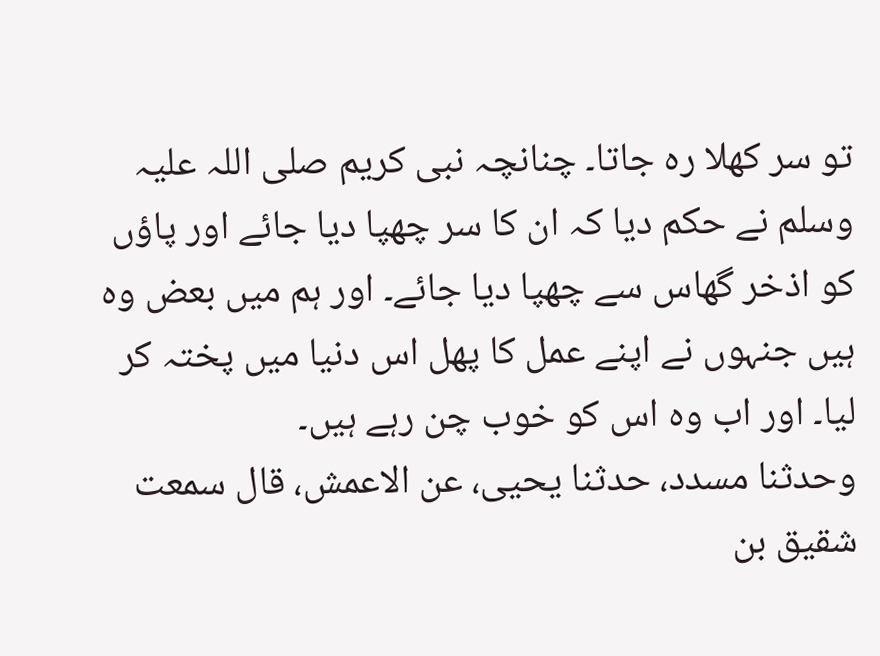تو سر کھلا رہ جاتا۔ چنانچہ نبی کریم صلی اللہ علیہ وسلم نے حکم دیا کہ ان کا سر چھپا دیا جائے اور پاؤں کو اذخر گھاس سے چھپا دیا جائے۔ اور ہم میں بعض وہ ہیں جنہوں نے اپنے عمل کا پھل اس دنیا میں پختہ کر لیا۔ اور اب وہ اس کو خوب چن رہے ہیں۔
وحدثنا مسدد، حدثنا يحيى، عن الاعمش، قال سمعت شقيق بن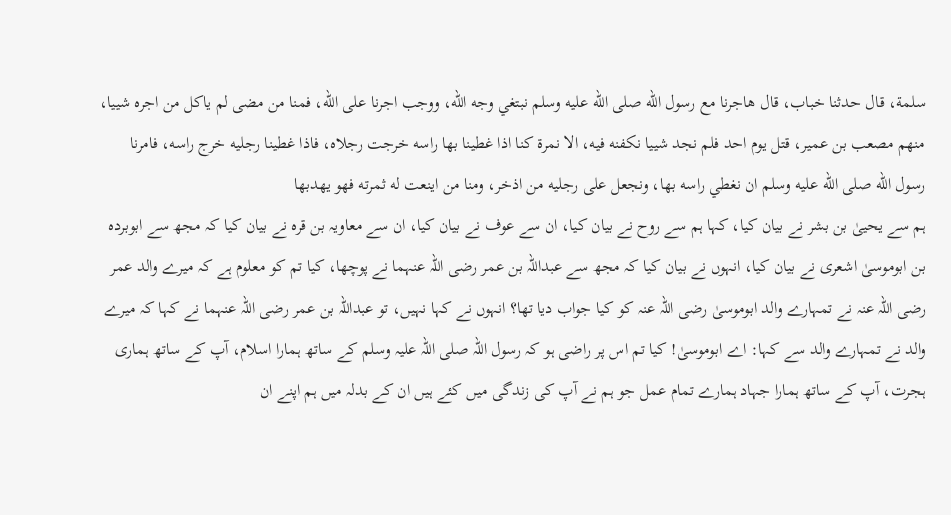سلمة، قال حدثنا خباب، قال هاجرنا مع رسول الله صلى الله عليه وسلم نبتغي وجه الله، ووجب اجرنا على الله، فمنا من مضى لم ياكل من اجره شييا، منهم مصعب بن عمير، قتل يوم احد فلم نجد شييا نكفنه فيه، الا نمرة كنا اذا غطينا بها راسه خرجت رجلاه، فاذا غطينا رجليه خرج راسه، فامرنا رسول الله صلى الله عليه وسلم ان نغطي راسه بها، ونجعل على رجليه من اذخر، ومنا من اينعت له ثمرته فهو يهدبها
ہم سے یحییٰ بن بشر نے بیان کیا، کہا ہم سے روح نے بیان کیا، ان سے عوف نے بیان کیا، ان سے معاویہ بن قرہ نے بیان کیا کہ مجھ سے ابوبردہ بن ابوموسیٰ اشعری نے بیان کیا، انہوں نے بیان کیا کہ مجھ سے عبداللہ بن عمر رضی اللہ عنہما نے پوچھا، کیا تم کو معلوم ہے کہ میرے والد عمر رضی اللہ عنہ نے تمہارے والد ابوموسیٰ رضی اللہ عنہ کو کیا جواب دیا تھا؟ انہوں نے کہا نہیں، تو عبداللہ بن عمر رضی اللہ عنہما نے کہا کہ میرے والد نے تمہارے والد سے کہا: اے ابوموسیٰ! کیا تم اس پر راضی ہو کہ رسول اللہ صلی اللہ علیہ وسلم کے ساتھ ہمارا اسلام، آپ کے ساتھ ہماری ہجرت، آپ کے ساتھ ہمارا جہاد ہمارے تمام عمل جو ہم نے آپ کی زندگی میں کئے ہیں ان کے بدلہ میں ہم اپنے ان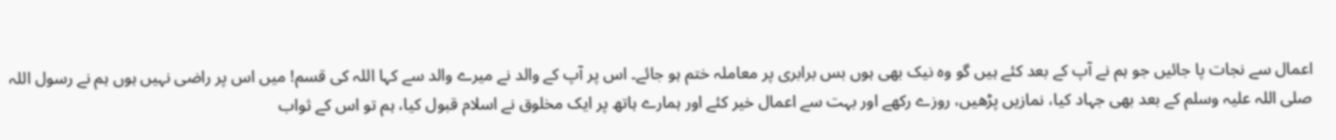اعمال سے نجات پا جائیں جو ہم نے آپ کے بعد کئے ہیں گو وہ نیک بھی ہوں بس برابری پر معاملہ ختم ہو جائے۔ اس پر آپ کے والد نے میرے والد سے کہا اللہ کی قسم! میں اس پر راضی نہیں ہوں ہم نے رسول اللہ صلی اللہ علیہ وسلم کے بعد بھی جہاد کیا، نمازیں پڑھیں، روزے رکھے اور بہت سے اعمال خیر کئے اور ہمارے ہاتھ پر ایک مخلوق نے اسلام قبول کیا، ہم تو اس کے ثواب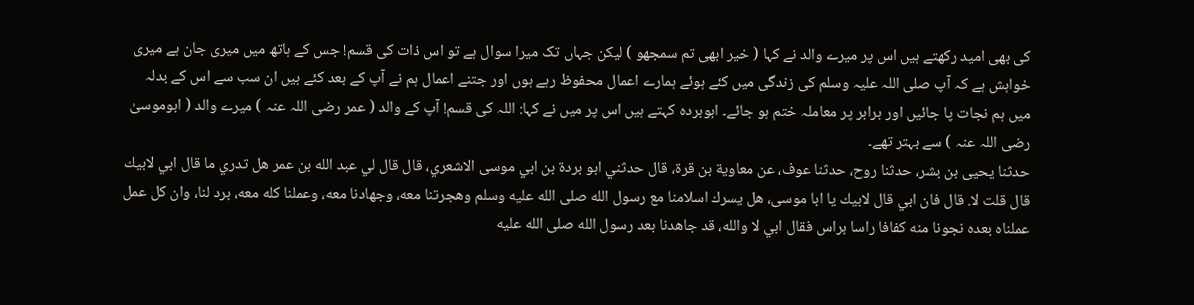کی بھی امید رکھتے ہیں اس پر میرے والد نے کہا ( خیر ابھی تم سمجھو ) لیکن جہاں تک میرا سوال ہے تو اس ذات کی قسم! جس کے ہاتھ میں میری جان ہے میری خواہش ہے کہ آپ صلی اللہ علیہ وسلم کی زندگی میں کئے ہوئے ہمارے اعمال محفوظ رہے ہوں اور جتنے اعمال ہم نے آپ کے بعد کئے ہیں ان سب سے اس کے بدلہ میں ہم نجات پا جائیں اور برابر پر معاملہ ختم ہو جائے۔ ابوبردہ کہتے ہیں اس پر میں نے کہا: اللہ کی قسم! آپ کے والد ( عمر رضی اللہ عنہ ) میرے والد ( ابوموسیٰ رضی اللہ عنہ ) سے بہتر تھے۔
حدثنا يحيى بن بشر، حدثنا روح، حدثنا عوف، عن معاوية بن قرة، قال حدثني ابو بردة بن ابي موسى الاشعري، قال قال لي عبد الله بن عمر هل تدري ما قال ابي لابيك قال قلت لا. قال فان ابي قال لابيك يا ابا موسى، هل يسرك اسلامنا مع رسول الله صلى الله عليه وسلم وهجرتنا معه، وجهادنا معه، وعملنا كله معه، برد لنا، وان كل عمل عملناه بعده نجونا منه كفافا راسا براس فقال ابي لا والله، قد جاهدنا بعد رسول الله صلى الله عليه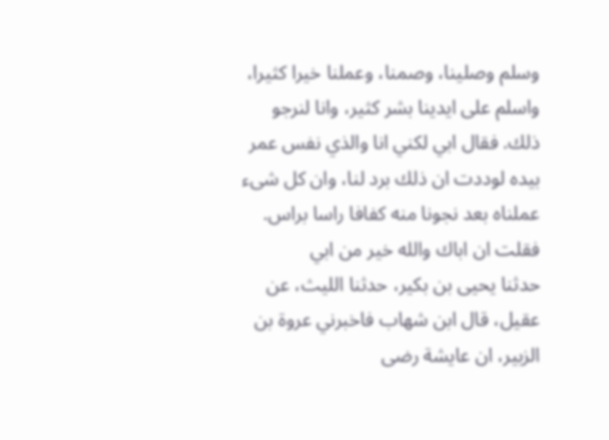وسلم وصلينا، وصمنا، وعملنا خيرا كثيرا، واسلم على ايدينا بشر كثير، وانا لنرجو ذلك. فقال ابي لكني انا والذي نفس عمر بيده لوددت ان ذلك برد لنا، وان كل شىء عملناه بعد نجونا منه كفافا راسا براس. فقلت ان اباك والله خير من ابي
حدثنا يحيى بن بكير، حدثنا الليث، عن عقيل، قال ابن شهاب فاخبرني عروة بن الزبير، ان عايشة رضى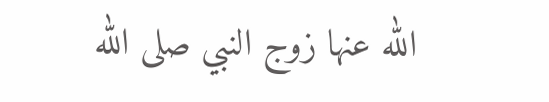الله عنها زوج النبي صلى الله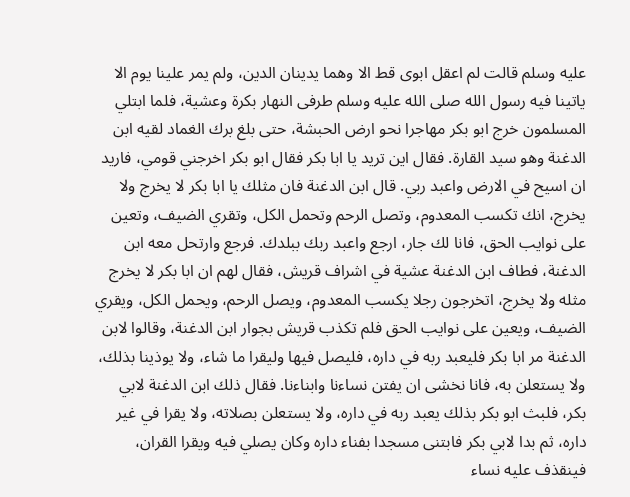عليه وسلم قالت لم اعقل ابوى قط الا وهما يدينان الدين، ولم يمر علينا يوم الا ياتينا فيه رسول الله صلى الله عليه وسلم طرفى النهار بكرة وعشية، فلما ابتلي المسلمون خرج ابو بكر مهاجرا نحو ارض الحبشة، حتى بلغ برك الغماد لقيه ابن الدغنة وهو سيد القارة. فقال اين تريد يا ابا بكر فقال ابو بكر اخرجني قومي، فاريد ان اسيح في الارض واعبد ربي. قال ابن الدغنة فان مثلك يا ابا بكر لا يخرج ولا يخرج، انك تكسب المعدوم، وتصل الرحم وتحمل الكل، وتقري الضيف، وتعين على نوايب الحق، فانا لك جار، ارجع واعبد ربك ببلدك. فرجع وارتحل معه ابن الدغنة، فطاف ابن الدغنة عشية في اشراف قريش، فقال لهم ان ابا بكر لا يخرج مثله ولا يخرج، اتخرجون رجلا يكسب المعدوم، ويصل الرحم، ويحمل الكل، ويقري الضيف، ويعين على نوايب الحق فلم تكذب قريش بجوار ابن الدغنة، وقالوا لابن الدغنة مر ابا بكر فليعبد ربه في داره، فليصل فيها وليقرا ما شاء، ولا يوذينا بذلك، ولا يستعلن به، فانا نخشى ان يفتن نساءنا وابناءنا. فقال ذلك ابن الدغنة لابي بكر، فلبث ابو بكر بذلك يعبد ربه في داره، ولا يستعلن بصلاته، ولا يقرا في غير داره، ثم بدا لابي بكر فابتنى مسجدا بفناء داره وكان يصلي فيه ويقرا القران، فينقذف عليه نساء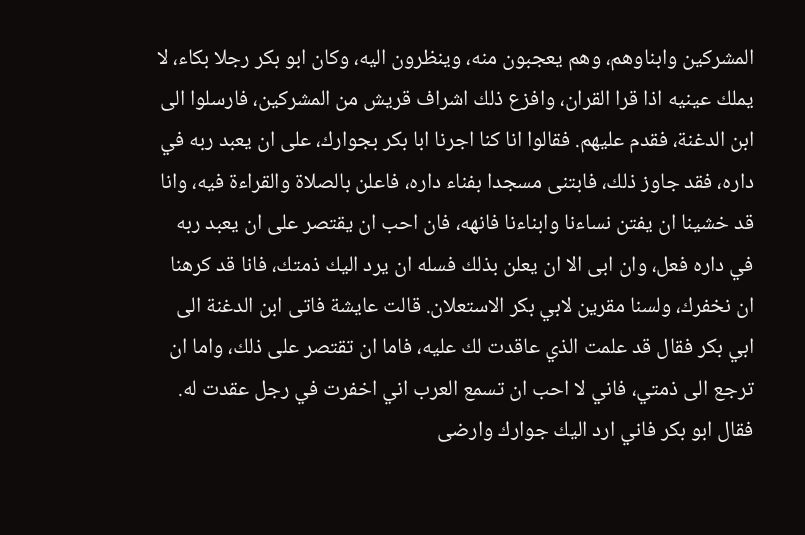المشركين وابناوهم، وهم يعجبون منه، وينظرون اليه، وكان ابو بكر رجلا بكاء، لا يملك عينيه اذا قرا القران، وافزع ذلك اشراف قريش من المشركين، فارسلوا الى ابن الدغنة، فقدم عليهم. فقالوا انا كنا اجرنا ابا بكر بجوارك، على ان يعبد ربه في داره، فقد جاوز ذلك، فابتنى مسجدا بفناء داره، فاعلن بالصلاة والقراءة فيه، وانا قد خشينا ان يفتن نساءنا وابناءنا فانهه، فان احب ان يقتصر على ان يعبد ربه في داره فعل، وان ابى الا ان يعلن بذلك فسله ان يرد اليك ذمتك، فانا قد كرهنا ان نخفرك، ولسنا مقرين لابي بكر الاستعلان. قالت عايشة فاتى ابن الدغنة الى ابي بكر فقال قد علمت الذي عاقدت لك عليه، فاما ان تقتصر على ذلك، واما ان ترجع الى ذمتي، فاني لا احب ان تسمع العرب اني اخفرت في رجل عقدت له. فقال ابو بكر فاني ارد اليك جوارك وارضى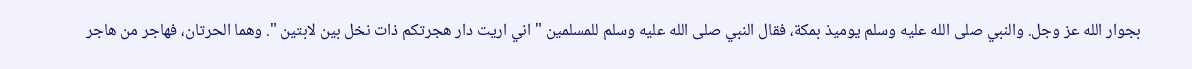بجوار الله عز وجل. والنبي صلى الله عليه وسلم يوميذ بمكة، فقال النبي صلى الله عليه وسلم للمسلمين " اني اريت دار هجرتكم ذات نخل بين لابتين ". وهما الحرتان، فهاجر من هاجر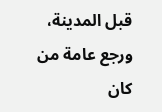قبل المدينة، ورجع عامة من كان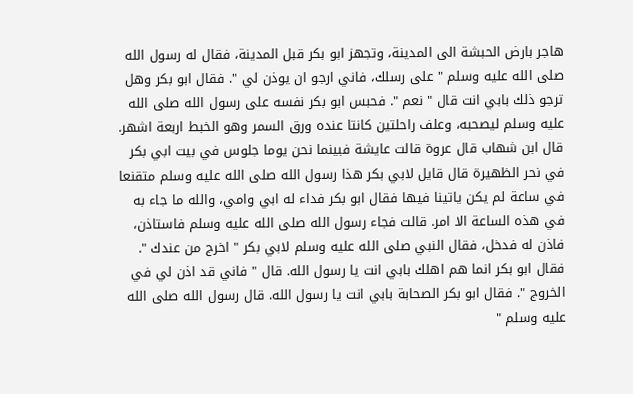هاجر بارض الحبشة الى المدينة، وتجهز ابو بكر قبل المدينة، فقال له رسول الله صلى الله عليه وسلم " على رسلك، فاني ارجو ان يوذن لي ". فقال ابو بكر وهل ترجو ذلك بابي انت قال " نعم ". فحبس ابو بكر نفسه على رسول الله صلى الله عليه وسلم ليصحبه، وعلف راحلتين كانتا عنده ورق السمر وهو الخبط اربعة اشهر. قال ابن شهاب قال عروة قالت عايشة فبينما نحن يوما جلوس في بيت ابي بكر في نحر الظهيرة قال قايل لابي بكر هذا رسول الله صلى الله عليه وسلم متقنعا في ساعة لم يكن ياتينا فيها فقال ابو بكر فداء له ابي وامي، والله ما جاء به في هذه الساعة الا امر. قالت فجاء رسول الله صلى الله عليه وسلم فاستاذن، فاذن له فدخل، فقال النبي صلى الله عليه وسلم لابي بكر " اخرج من عندك ". فقال ابو بكر انما هم اهلك بابي انت يا رسول الله. قال " فاني قد اذن لي في الخروج ". فقال ابو بكر الصحابة بابي انت يا رسول الله. قال رسول الله صلى الله عليه وسلم "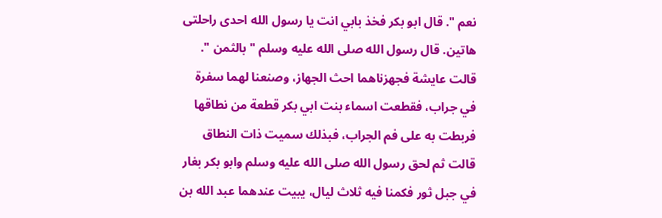نعم ". قال ابو بكر فخذ بابي انت يا رسول الله احدى راحلتى هاتين. قال رسول الله صلى الله عليه وسلم " بالثمن ". قالت عايشة فجهزناهما احث الجهاز، وصنعنا لهما سفرة في جراب، فقطعت اسماء بنت ابي بكر قطعة من نطاقها فربطت به على فم الجراب، فبذلك سميت ذات النطاق قالت ثم لحق رسول الله صلى الله عليه وسلم وابو بكر بغار في جبل ثور فكمنا فيه ثلاث ليال، يبيت عندهما عبد الله بن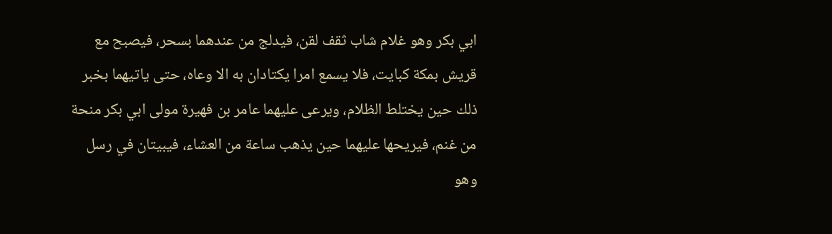ابي بكر وهو غلام شاب ثقف لقن، فيدلج من عندهما بسحر، فيصبح مع قريش بمكة كبايت، فلا يسمع امرا يكتادان به الا وعاه، حتى ياتيهما بخبر ذلك حين يختلط الظلام، ويرعى عليهما عامر بن فهيرة مولى ابي بكر منحة من غنم، فيريحها عليهما حين يذهب ساعة من العشاء، فيبيتان في رسل وهو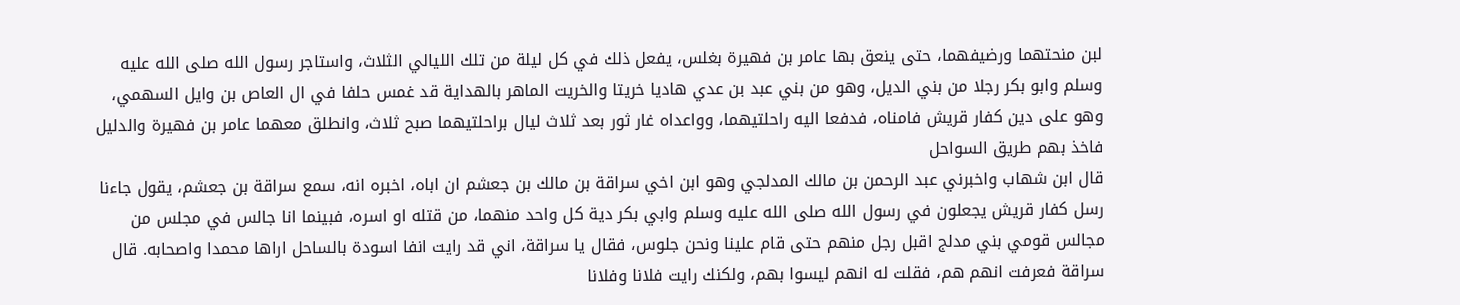لبن منحتهما ورضيفهما، حتى ينعق بها عامر بن فهيرة بغلس، يفعل ذلك في كل ليلة من تلك الليالي الثلاث، واستاجر رسول الله صلى الله عليه وسلم وابو بكر رجلا من بني الديل، وهو من بني عبد بن عدي هاديا خريتا والخريت الماهر بالهداية قد غمس حلفا في ال العاص بن وايل السهمي، وهو على دين كفار قريش فامناه، فدفعا اليه راحلتيهما، وواعداه غار ثور بعد ثلاث ليال براحلتيهما صبح ثلاث، وانطلق معهما عامر بن فهيرة والدليل فاخذ بهم طريق السواحل
قال ابن شهاب واخبرني عبد الرحمن بن مالك المدلجي وهو ابن اخي سراقة بن مالك بن جعشم ان اباه، اخبره انه، سمع سراقة بن جعشم، يقول جاءنا رسل كفار قريش يجعلون في رسول الله صلى الله عليه وسلم وابي بكر دية كل واحد منهما، من قتله او اسره، فبينما انا جالس في مجلس من مجالس قومي بني مدلج اقبل رجل منهم حتى قام علينا ونحن جلوس، فقال يا سراقة، اني قد رايت انفا اسودة بالساحل اراها محمدا واصحابه. قال سراقة فعرفت انهم هم، فقلت له انهم ليسوا بهم، ولكنك رايت فلانا وفلانا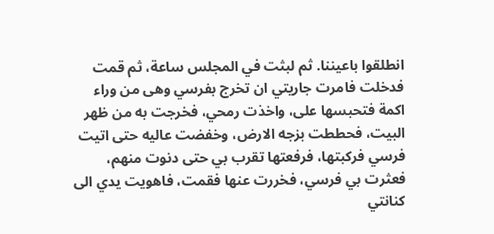انطلقوا باعيننا. ثم لبثت في المجلس ساعة، ثم قمت فدخلت فامرت جاريتي ان تخرج بفرسي وهى من وراء اكمة فتحبسها على، واخذت رمحي، فخرجت به من ظهر البيت، فحططت بزجه الارض، وخفضت عاليه حتى اتيت فرسي فركبتها، فرفعتها تقرب بي حتى دنوت منهم، فعثرت بي فرسي، فخررت عنها فقمت، فاهويت يدي الى كنانتي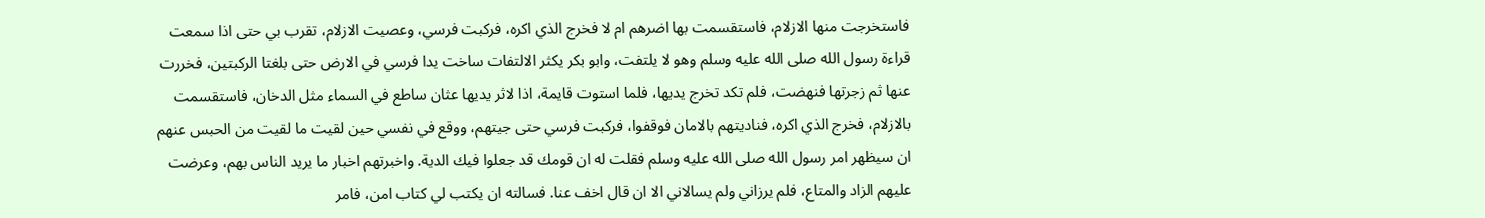فاستخرجت منها الازلام، فاستقسمت بها اضرهم ام لا فخرج الذي اكره، فركبت فرسي، وعصيت الازلام، تقرب بي حتى اذا سمعت قراءة رسول الله صلى الله عليه وسلم وهو لا يلتفت، وابو بكر يكثر الالتفات ساخت يدا فرسي في الارض حتى بلغتا الركبتين، فخررت عنها ثم زجرتها فنهضت، فلم تكد تخرج يديها، فلما استوت قايمة، اذا لاثر يديها عثان ساطع في السماء مثل الدخان، فاستقسمت بالازلام، فخرج الذي اكره، فناديتهم بالامان فوقفوا، فركبت فرسي حتى جيتهم، ووقع في نفسي حين لقيت ما لقيت من الحبس عنهم ان سيظهر امر رسول الله صلى الله عليه وسلم فقلت له ان قومك قد جعلوا فيك الدية. واخبرتهم اخبار ما يريد الناس بهم، وعرضت عليهم الزاد والمتاع، فلم يرزاني ولم يسالاني الا ان قال اخف عنا. فسالته ان يكتب لي كتاب امن، فامر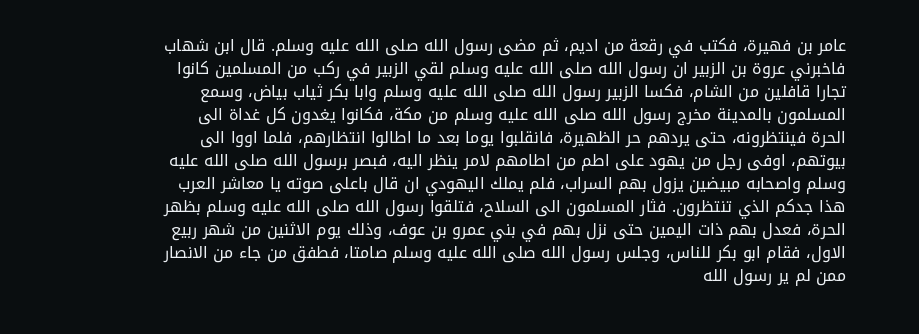عامر بن فهيرة، فكتب في رقعة من اديم، ثم مضى رسول الله صلى الله عليه وسلم. قال ابن شهاب فاخبرني عروة بن الزبير ان رسول الله صلى الله عليه وسلم لقي الزبير في ركب من المسلمين كانوا تجارا قافلين من الشام، فكسا الزبير رسول الله صلى الله عليه وسلم وابا بكر ثياب بياض، وسمع المسلمون بالمدينة مخرج رسول الله صلى الله عليه وسلم من مكة، فكانوا يغدون كل غداة الى الحرة فينتظرونه، حتى يردهم حر الظهيرة، فانقلبوا يوما بعد ما اطالوا انتظارهم، فلما اووا الى بيوتهم، اوفى رجل من يهود على اطم من اطامهم لامر ينظر اليه، فبصر برسول الله صلى الله عليه وسلم واصحابه مبيضين يزول بهم السراب، فلم يملك اليهودي ان قال باعلى صوته يا معاشر العرب هذا جدكم الذي تنتظرون. فثار المسلمون الى السلاح، فتلقوا رسول الله صلى الله عليه وسلم بظهر الحرة، فعدل بهم ذات اليمين حتى نزل بهم في بني عمرو بن عوف، وذلك يوم الاثنين من شهر ربيع الاول، فقام ابو بكر للناس، وجلس رسول الله صلى الله عليه وسلم صامتا، فطفق من جاء من الانصار ممن لم ير رسول الله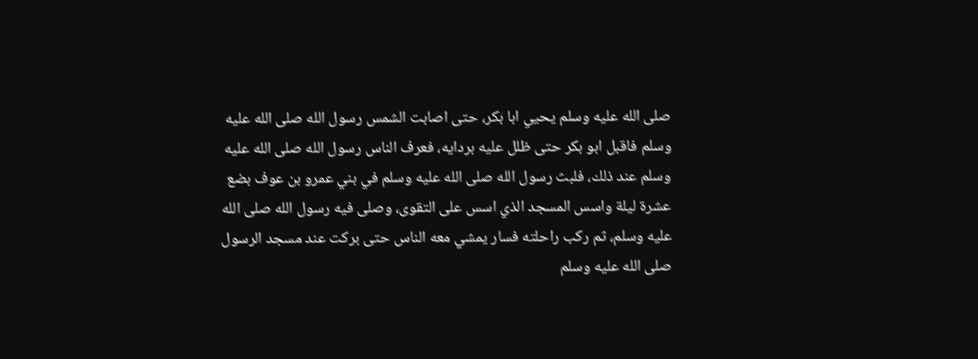صلى الله عليه وسلم يحيي ابا بكر، حتى اصابت الشمس رسول الله صلى الله عليه وسلم فاقبل ابو بكر حتى ظلل عليه بردايه، فعرف الناس رسول الله صلى الله عليه وسلم عند ذلك، فلبث رسول الله صلى الله عليه وسلم في بني عمرو بن عوف بضع عشرة ليلة واسس المسجد الذي اسس على التقوى، وصلى فيه رسول الله صلى الله عليه وسلم، ثم ركب راحلته فسار يمشي معه الناس حتى بركت عند مسجد الرسول صلى الله عليه وسلم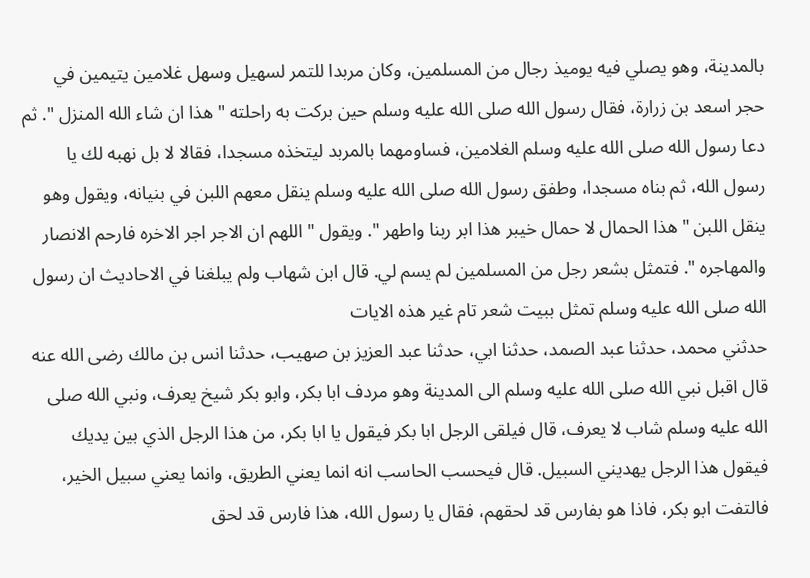بالمدينة، وهو يصلي فيه يوميذ رجال من المسلمين، وكان مربدا للتمر لسهيل وسهل غلامين يتيمين في حجر اسعد بن زرارة، فقال رسول الله صلى الله عليه وسلم حين بركت به راحلته " هذا ان شاء الله المنزل ". ثم دعا رسول الله صلى الله عليه وسلم الغلامين، فساومهما بالمربد ليتخذه مسجدا، فقالا لا بل نهبه لك يا رسول الله، ثم بناه مسجدا، وطفق رسول الله صلى الله عليه وسلم ينقل معهم اللبن في بنيانه، ويقول وهو ينقل اللبن " هذا الحمال لا حمال خيبر هذا ابر ربنا واطهر ". ويقول " اللهم ان الاجر اجر الاخره فارحم الانصار والمهاجره ". فتمثل بشعر رجل من المسلمين لم يسم لي. قال ابن شهاب ولم يبلغنا في الاحاديث ان رسول الله صلى الله عليه وسلم تمثل ببيت شعر تام غير هذه الايات
حدثني محمد، حدثنا عبد الصمد، حدثنا ابي، حدثنا عبد العزيز بن صهيب، حدثنا انس بن مالك رضى الله عنه قال اقبل نبي الله صلى الله عليه وسلم الى المدينة وهو مردف ابا بكر، وابو بكر شيخ يعرف، ونبي الله صلى الله عليه وسلم شاب لا يعرف، قال فيلقى الرجل ابا بكر فيقول يا ابا بكر، من هذا الرجل الذي بين يديك فيقول هذا الرجل يهديني السبيل. قال فيحسب الحاسب انه انما يعني الطريق، وانما يعني سبيل الخير، فالتفت ابو بكر، فاذا هو بفارس قد لحقهم، فقال يا رسول الله، هذا فارس قد لحق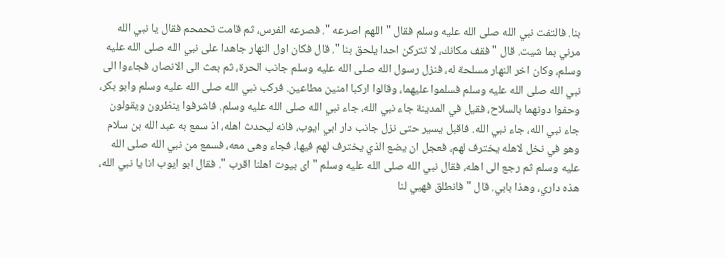بنا. فالتفت نبي الله صلى الله عليه وسلم فقال " اللهم اصرعه ". فصرعه الفرس، ثم قامت تحمحم فقال يا نبي الله مرني بما شيت. قال " فقف مكانك، لا تتركن احدا يلحق بنا ". قال فكان اول النهار جاهدا على نبي الله صلى الله عليه وسلم، وكان اخر النهار مسلحة له، فنزل رسول الله صلى الله عليه وسلم جانب الحرة، ثم بعث الى الانصار، فجاءوا الى نبي الله صلى الله عليه وسلم فسلموا عليهما، وقالوا اركبا امنين مطاعين. فركب نبي الله صلى الله عليه وسلم وابو بكر، وحفوا دونهما بالسلاح، فقيل في المدينة جاء نبي الله، جاء نبي الله صلى الله عليه وسلم. فاشرفوا ينظرون ويقولون جاء نبي الله، جاء نبي الله. فاقبل يسير حتى نزل جانب دار ابي ايوب، فانه ليحدث اهله، اذ سمع به عبد الله بن سلام وهو في نخل لاهله يخترف لهم، فعجل ان يضع الذي يخترف لهم فيها، فجاء وهى معه، فسمع من نبي الله صلى الله عليه وسلم ثم رجع الى اهله، فقال نبي الله صلى الله عليه وسلم " اى بيوت اهلنا اقرب ". فقال ابو ايوب انا يا نبي الله، هذه داري، وهذا بابي. قال " فانطلق فهيي لنا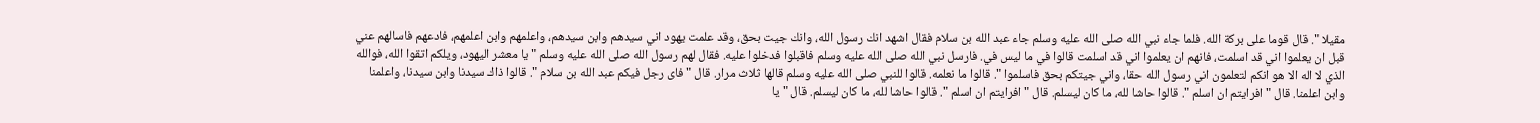مقيلا ". قال قوما على بركة الله. فلما جاء نبي الله صلى الله عليه وسلم جاء عبد الله بن سلام فقال اشهد انك رسول الله، وانك جيت بحق، وقد علمت يهود اني سيدهم وابن سيدهم، واعلمهم وابن اعلمهم، فادعهم فاسالهم عني قبل ان يعلموا اني قد اسلمت، فانهم ان يعلموا اني قد اسلمت قالوا في ما ليس في. فارسل نبي الله صلى الله عليه وسلم فاقبلوا فدخلوا عليه. فقال لهم رسول الله صلى الله عليه وسلم " يا معشر اليهود، ويلكم اتقوا الله، فوالله الذي لا اله الا هو انكم لتعلمون اني رسول الله حقا، واني جيتكم بحق فاسلموا ". قالوا ما نعلمه. قالوا للنبي صلى الله عليه وسلم قالها ثلاث مرار. قال " فاى رجل فيكم عبد الله بن سلام ". قالوا ذاك سيدنا وابن سيدنا، واعلمنا وابن اعلمنا. قال " افرايتم ان اسلم ". قالوا حاشا لله، ما كان ليسلم. قال " افرايتم ان اسلم ". قالوا حاشا لله، ما كان ليسلم. قال " يا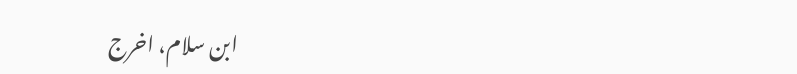ابن سلام، اخرج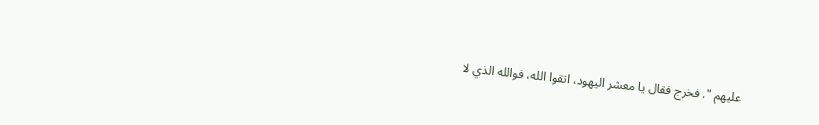عليهم ". فخرج فقال يا معشر اليهود، اتقوا الله، فوالله الذي لا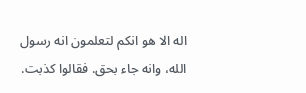اله الا هو انكم لتعلمون انه رسول الله، وانه جاء بحق. فقالوا كذبت.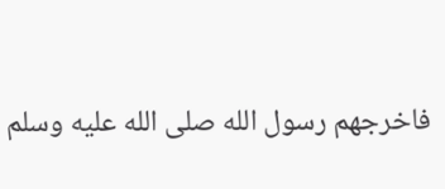فاخرجهم رسول الله صلى الله عليه وسلم